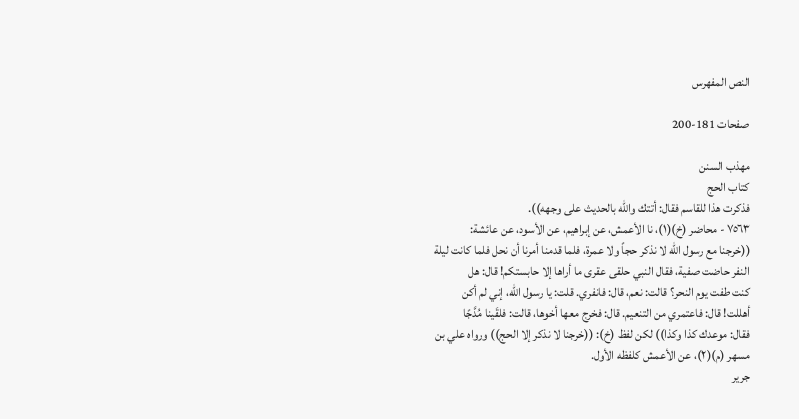النص المفهرس

صفحات 181-200

مهذب السنن
كتاب الحج
فذكرت هذا للقاسم فقال: أتتك والله بالحديث على وجهه)).
٧٥٦٣ - محاضر (خ)(١)، نا الأعمش، عن إبراهيم، عن الأسود، عن عائشة:
((خرجنا مع رسول الله لا نذكر حجاً ولا عمرة، فلما قدمنا أمرنا أن نحل فلما كانت ليلة
النفر حاضت صفية، فقال النبي حلقى عقرى ما أراها إلا حابستكم! قال: هل
كنت طفت يوم النحر؟ قالت: نعم، قال: فانفري. قلت: يا رسول الله، إني لم أكن
أهللت! قال: فاعتمري من التنعيم. قال: فخرج معها أخوها، قالت: فلقَينا مُدَّجًا
فقال: موعدك كذا وكذا)) لكن لفظ (خ): ((خرجنا لا نذكر إلا الحج)) ورواه علي بن
مسهر (م)(٢)، عن الأعمش كلفظه الأول.
جرير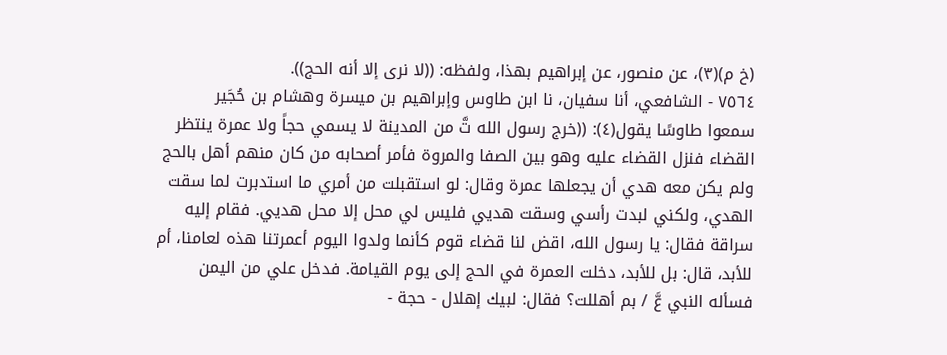(خ م)(٣)، عن منصور، عن إبراهيم بهذا، ولفظه: ((لا نرى إلا أنه الحج)).
٧٥٦٤ - الشافعي، أنا سفيان، نا ابن طاوس وإبراهيم بن ميسرة وهشام بن حُجَير
سمعوا طاوسًا يقول(٤): ((خرج رسول الله تَّ من المدينة لا يسمي حجاً ولا عمرة ينتظر
القضاء فنزل القضاء عليه وهو بين الصفا والمروة فأمر أصحابه من كان منهم أهل بالحج
ولم يكن معه هدي أن يجعلها عمرة وقال: لو استقبلت من أمري ما استدبرت لما سقت
الهدي، ولكني لبدت رأسي وسقت هديي فليس لي محل إلا محل هديي. فقام إليه
سراقة فقال: يا رسول الله، اقض لنا قضاء قوم كأنما ولدوا اليوم أعمرتنا هذه لعامنا، أم
للأبد، قال: بل للأبد، دخلت العمرة في الحج إلى يوم القيامة. فدخل علي من اليمن
فسأله النبي عَّ / بم أهللت؟ فقال: لبيك إهلال - حجة -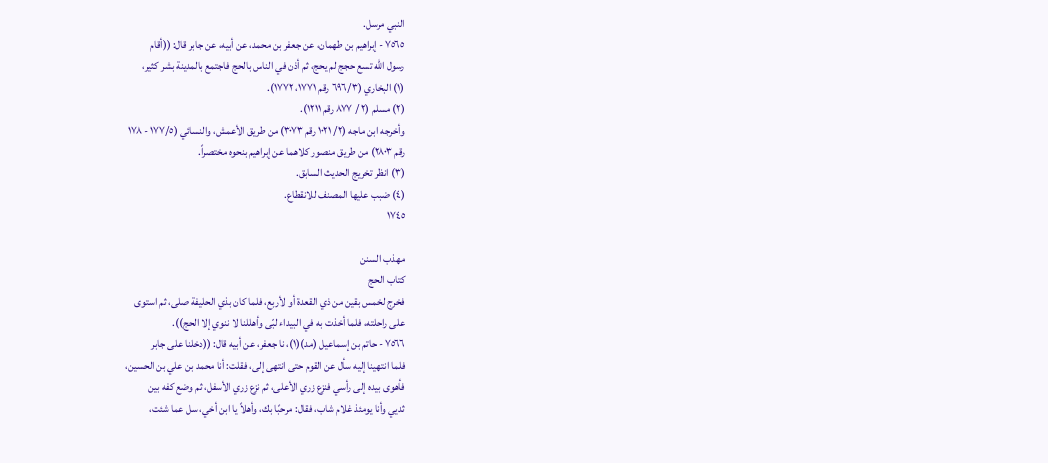النبي مرسل.
٧٥٦٥ - إبراهيم بن طهمان، عن جعفر بن محمد، عن أبيه، عن جابر قال: ((أقام
رسول الله تسع حجج لم يحج، ثم أذن في الناس بالحج فاجتمع بالمدينة بشر كثير،
(١) البخاري (٦٩٦/٣ رقم ١٧٧١، ١٧٧٢).
(٢) مسلم (٢ / ٨٧٧ رقم ١٢١١).
وأخرجه ابن ماجه (٢/ ١٠٢١ رقم ٣٠٧٣) من طريق الأعمش، والنسائي (١٧٧/٥ - ١٧٨
رقم ٢٨٠٣) من طريق منصور كلاهما عن إبراهيم بنحوه مختصراً.
(٣) انظر تخريج الحديث السابق.
(٤) ضبب عليها المصنف للانقطاع.
١٧٤٥

مهذب السنن
كتاب الحج
فخرج لخمس بقين من ذي القعدة أو لأربع، فلما كان بذي الحليفة صلى، ثم استوى
على راحلته، فلما أخذت به في البيداء لبّى وأهللنا لا ننوي إلا الحج)).
٧٥٦٦ - حاتم بن إسماعيل (مد)(١)، نا جعفر، عن أبيه قال: ((دخلنا على جابر
فلما انتهينا إليه سأل عن القوم حتى انتهى إلى، فقلت: أنا محمد بن علي بن الحسين،
فأهوى بيده إلى رأسي فنزع زري الأعلى، ثم نزع زري الأسفل، ثم وضع كفه بين
ثديي وأنا يومئذ غلام شاب، فقال: مرحبًا بك، وأهلاً يا ابن أخي، سل عما شئت،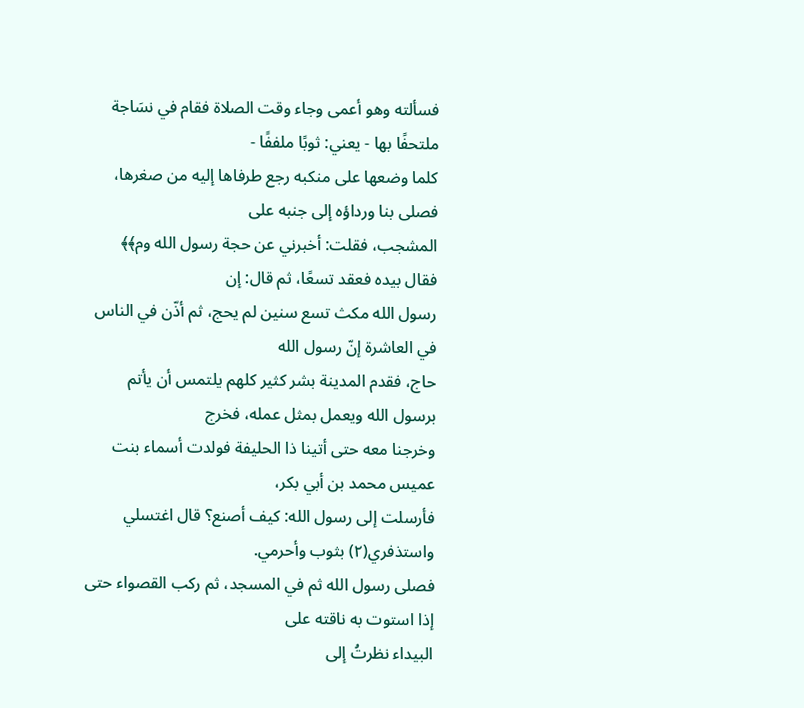فسألته وهو أعمى وجاء وقت الصلاة فقام في نسَاجة ملتحفًا بها - يعني: ثوبًا ملففًا -
كلما وضعها على منكبه رجع طرفاها إليه من صغرها، فصلى بنا ورداؤه إلى جنبه على
المشجب، فقلت: أخبرني عن حجة رسول الله وم﴾﴾ فقال بيده فعقد تسعًا، ثم قال: إن
رسول الله مكث تسع سنين لم يحج، ثم أذّن في الناس في العاشرة إنّ رسول الله
حاج، فقدم المدينة بشر كثير كلهم يلتمس أن يأتم برسول الله ويعمل بمثل عمله، فخرج
وخرجنا معه حتى أتينا ذا الحليفة فولدت أسماء بنت عميس محمد بن أبي بكر،
فأرسلت إلى رسول الله: كيف أصنع؟ قال اغتسلي واستذفري(٢) بثوب وأحرمي.
فصلى رسول الله ثم في المسجد، ثم ركب القصواء حتى إذا استوت به ناقته على
البيداء نظرتُ إلى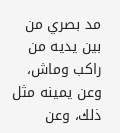مد بصري من بين يديه من راكب وماش، وعن يمينه مثل ذلك، وعن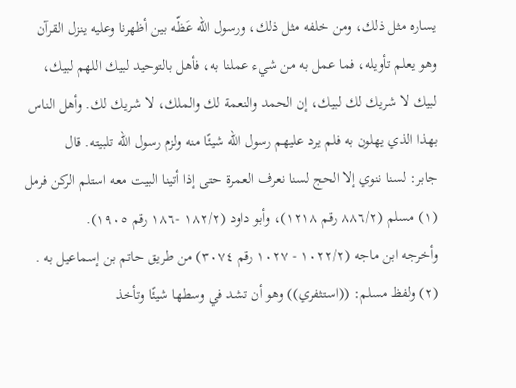يساره مثل ذلك، ومن خلفه مثل ذلك، ورسول الله عَظّه بين أظهرنا وعليه ينزل القرآن
وهو يعلم تأويله، فما عمل به من شيء عملنا به، فأهل بالتوحيد لبيك اللهم لبيك،
لبيك لا شريك لك لبيك، إن الحمد والنعمة لك والملك، لا شريك لك. وأهل الناس
بهذا الذي يهلون به فلم يرد عليهم رسول الله شيئًا منه ولزم رسول الله تلبیته. قال
جابر: لسنا ننوي إلا الحج لسنا نعرف العمرة حتى إذا أتينا البيت معه استلم الركن فرمل
(١) مسلم (٨٨٦/٢ رقم ١٢١٨)، وأبو داود (١٨٢/٢ -١٨٦ رقم ١٩٠٥).
وأخرجه ابن ماجه (١٠٢٢/٢ - ١٠٢٧ رقم ٣٠٧٤) من طريق حاتم بن إسماعيل به .
(٢) ولفظ مسلم: ((استثفري)) وهو أن تشد في وسطها شيئًا وتأخذ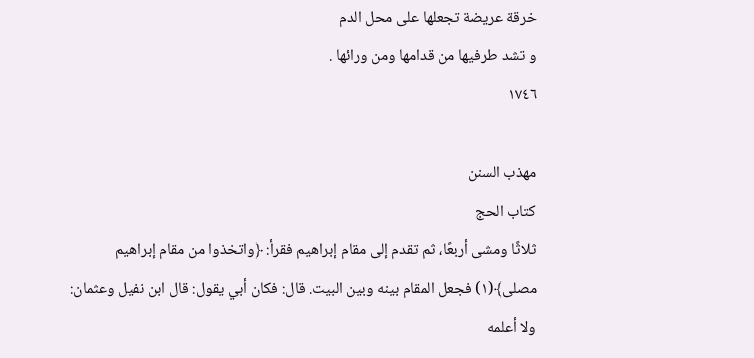خرقة عريضة تجعلها على محل الدم
و تشد طرفيها من قدامها ومن ورائها .
١٧٤٦

مهذب السنن
كتاب الحج
ثلاثًا ومشى أربعًا، ثم تقدم إلى مقام إبراهيم فقرأ: ﴿واتخذوا من مقام إبراهيم
مصلى﴾(١) فجعل المقام بينه وبين البيت. قال: فكان أبي يقول: قال ابن نفيل وعثمان:
ولا أعلمه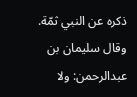ذكره عن النبي ثمّة. وقال سليمان بن عبدالرحمن: ولا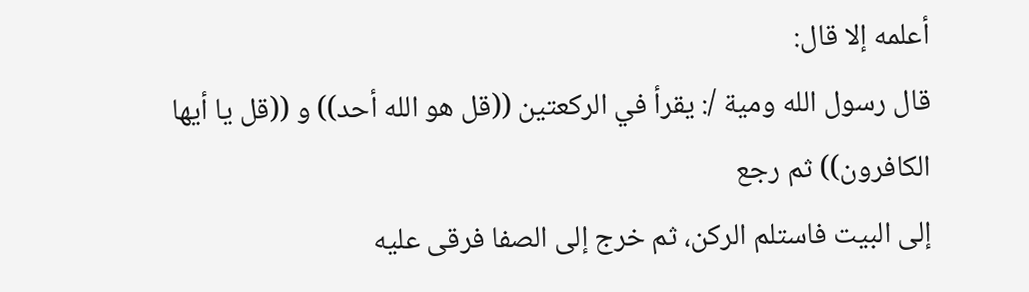أعلمه إلا قال:
قال رسول الله ومية /: يقرأ في الركعتين ((قل هو الله أحد)) و ((قل يا أيها الكافرون)) ثم رجع
إلى البيت فاستلم الركن، ثم خرج إلى الصفا فرقى عليه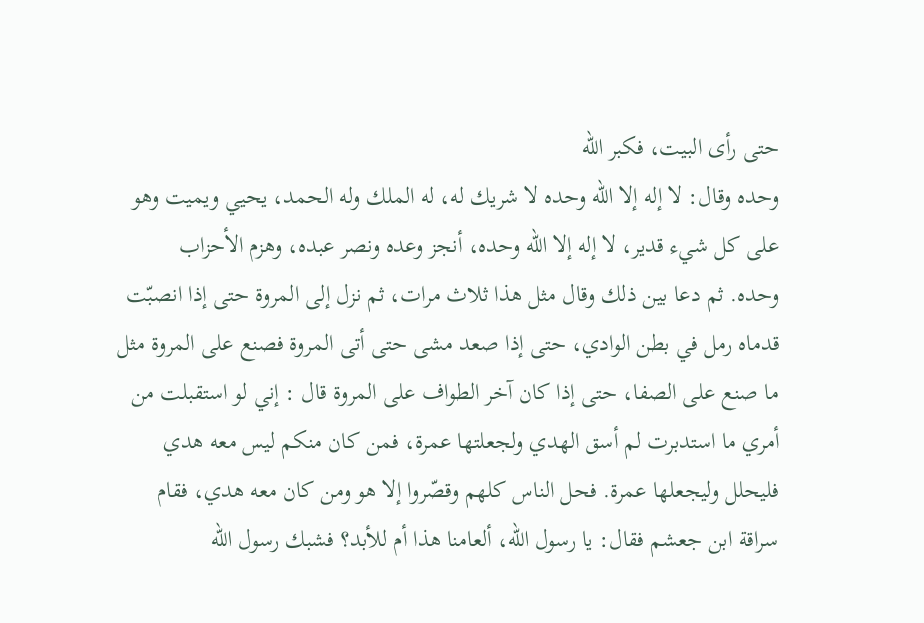حتى رأى البيت، فكبر الله
وحده وقال: لا إله إلا الله وحده لا شريك له، له الملك وله الحمد، يحيي ويميت وهو
على كل شيء قدير، لا إله إلا الله وحده، أنجز وعده ونصر عبده، وهزم الأحزاب
وحده. ثم دعا بين ذلك وقال مثل هذا ثلاث مرات، ثم نزل إلى المروة حتى إذا انصبّت
قدماه رمل في بطن الوادي، حتى إذا صعد مشى حتى أتى المروة فصنع على المروة مثل
ما صنع على الصفا، حتى إذا كان آخر الطواف على المروة قال : إني لو استقبلت من
أمري ما استدبرت لم أسق الهدي ولجعلتها عمرة، فمن كان منكم ليس معه هدي
فليحلل وليجعلها عمرة. فحل الناس كلهم وقصّروا إلا هو ومن كان معه هدي، فقام
سراقة ابن جعشم فقال: يا رسول الله، ألعامنا هذا أم للأبد؟ فشبك رسول الله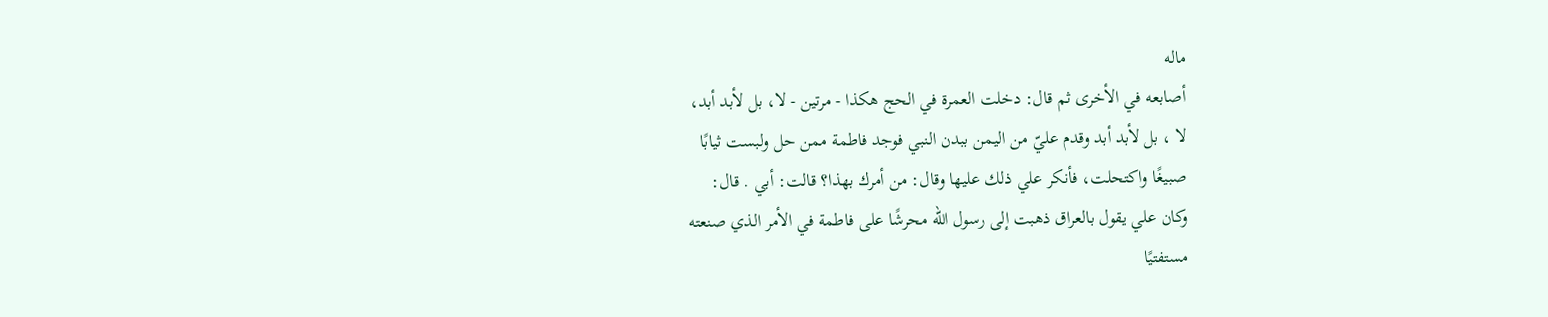ماله
أصابعه في الأخرى ثم قال: دخلت العمرة في الحج هكذا - مرتين - لا، بل لأبد أبد،
لا ، بل لأبد أبد وقدم عليّ من اليمن ببدن النبي فوجد فاطمة ممن حل ولبست ثيابًا
صبيغًا واكتحلت، فأنكر علي ذلك عليها وقال: من أمرك بهذا؟ قالت: أبي . قال:
وكان علي يقول بالعراق ذهبت إلى رسول الله محرشًا على فاطمة في الأمر الذي صنعته
مستفتيًا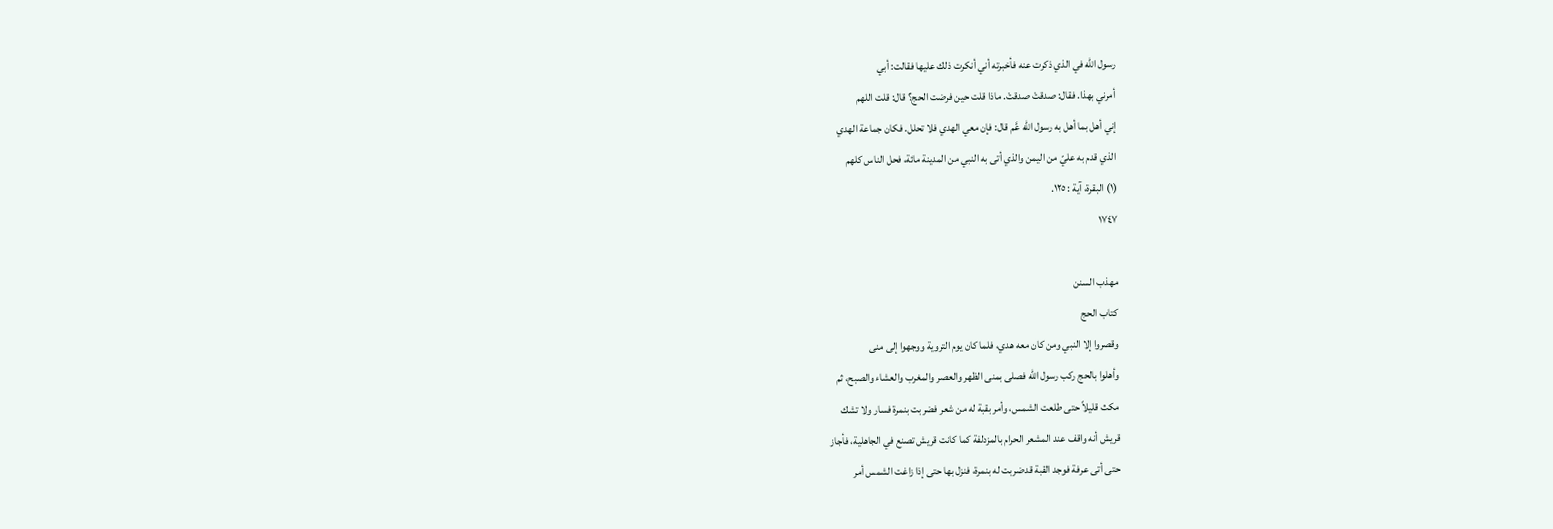رسول الله في الذي ذكرت عنه فأخبرته أني أنكرت ذلك عليها فقالت: أبي
أمرني بهذا. فقال: صدقتْ صدقتْ. ماذا قلت حين فرضت الحج؟ قال: قلت اللهم
إني أهل بما أهل به رسول الله عَّم قال: فإن معي الهدي فلا تحلل. فكان جماعة الهدي
الذي قدم به عليّ من اليمن والذي أتى به النبي من المدينة مائة، فحل الناس كلهم
(١) البقرة، آية : ١٢٥.
١٧٤٧

مهذب السنن
كتاب الحج
وقصروا إلا النبي ومن كان معه هدي، فلما كان يوم التروية ووجهوا إلى منى
وأهلوا بالحج ركب رسول الله فصلى بمنى الظهر والعصر والمغرب والعشاء والصبح، ثم
مكث قليلاً حتى طلعت الشمس، وأمر بقبة له من شعر فضربت بنمرة فسار ولا تشك
قريش أنه واقف عند المشعر الحرام بالمزدلفة كما كانت قريش تصنع في الجاهلية، فأجاز
حتى أتى عرفة فوجد القبة قدضربت له بنمرة، فنزل بها حتى إذا زاغت الشمس أمر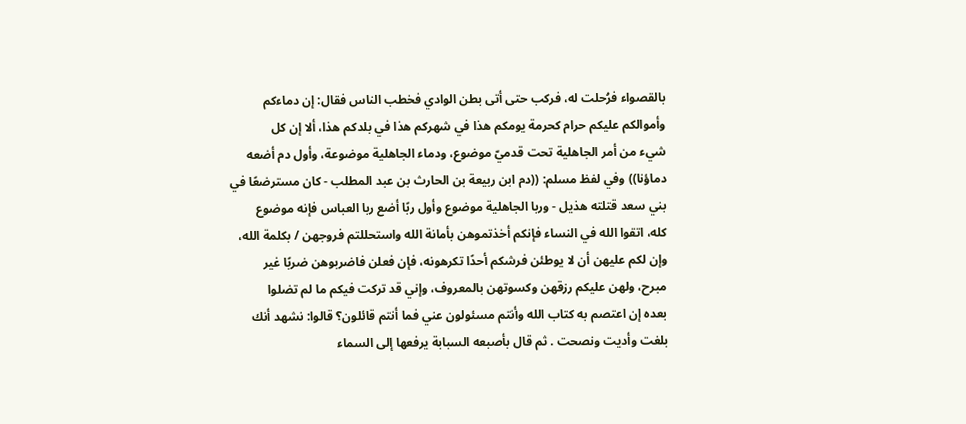بالقصواء فرُحلت له، فركب حتى أتى بطن الوادي فخطب الناس فقال: إن دماءكم
وأموالكم عليكم حرام كحرمة يومكم هذا في شهركم هذا في بلدكم هذا، ألا إن كل
شيء من أمر الجاهلية تحت قدميّ موضوع، ودماء الجاهلية موضوعة، وأول دم أضعه
دماؤنا)) وفي لفظ مسلم: ((دم ابن ربيعة بن الحارث بن عبد المطلب - كان مسترضعًا في
بني سعد قتلته هذيل - وربا الجاهلية موضوع وأول ربًا أضع ربا العباس فإنه موضوع
كله، اتقوا الله في النساء فإنكم أخذتموهن بأمانة الله واستحللتم فروجهن / بكلمة الله،
وإن لكم عليهن أن لا يوطئن فرشكم أحدًا تكرهونه، فإن فعلن فاضربوهن ضربًا غير
مبرح، ولهن عليكم رزقهن وكسوتهن بالمعروف، وإني قد تركت فيكم ما لم تضلوا
بعده إن اعتصم به كتاب الله وأنتم مسئولون عني فما أنتم قائلون؟ قالوا: نشهد أنك
بلغت وأديت ونصحت . ثم قال بأصبعه السبابة يرفعها إلى السماء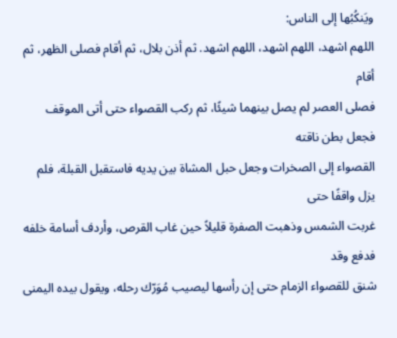ويَنكُبُها إلى الناس:
اللهم اشهد، اللهم اشهد، اللهم اشهد. ثم أذن بلال، ثم أقام فصلى الظهر، ثم أقام
فصلى العصر لم يصل بينهما شيئًا، ثم ركب القصواء حتى أتى الموقف فجعل بطن ناقته
القصواء إلى الصخرات وجعل حبل المشاة بين يديه فاستقبل القبلة، فلم يزل واقفًا حتى
غربت الشمس وذهبت الصفرة قليلاً حين غاب القرص، وأردف أسامة خلفه فدفع وقد
شنق للقصواء الزمام حتى إن رأسها ليصيب مُوَرّك رحله، ويقول بيده اليمنى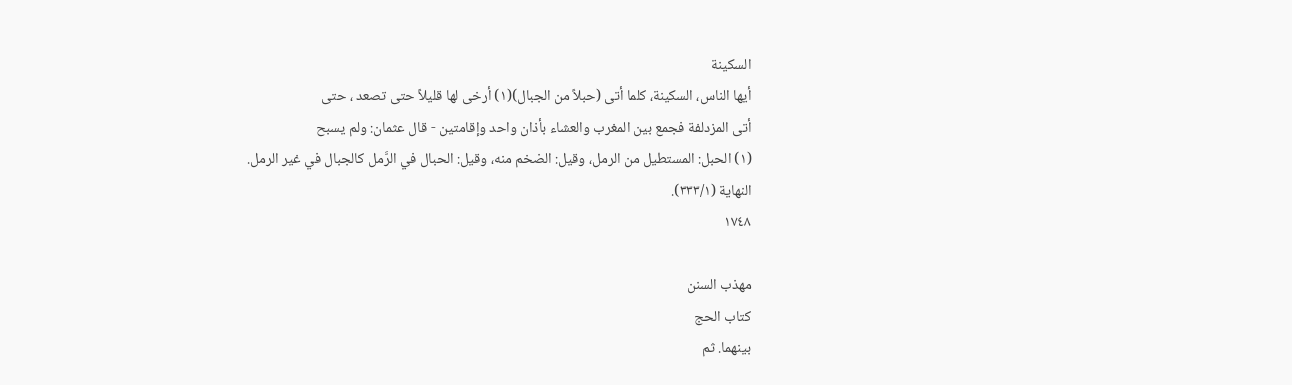السكينة
أيها الناس، السكينة، كلما أتى (حبلاً من الجبال)(١) أرخى لها قليلاً حتى تصعد ، حتى
أتى المزدلفة فجمع بين المغرب والعشاء بأذان واحد وإقامتين - قال عثمان: ولم يسبح
(١) الحبل: المستطيل من الرمل، وقيل: الضخم منه، وقيل: الحبال في الرَّمل كالجبال في غير الرمل.
النهاية (٣٣٣/١).
١٧٤٨

مهذب السنن
كتاب الحج
بينهما. ثم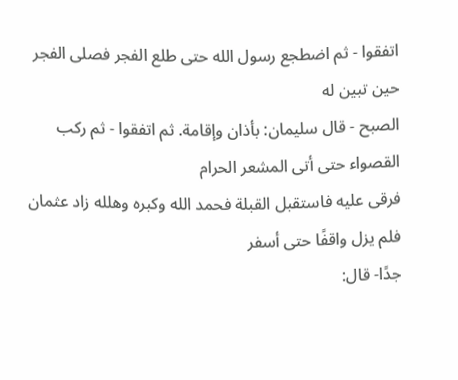اتفقوا - ثم اضطجع رسول الله حتى طلع الفجر فصلى الفجر حين تبين له
الصبح - قال سليمان: بأذان وإقامة. ثم اتفقوا - ثم ركب القصواء حتى أتى المشعر الحرام
فرقى عليه فاستقبل القبلة فحمد الله وكبره وهلله زاد عثمان فلم يزل واقفًا حتى أسفر
جدًا- قال: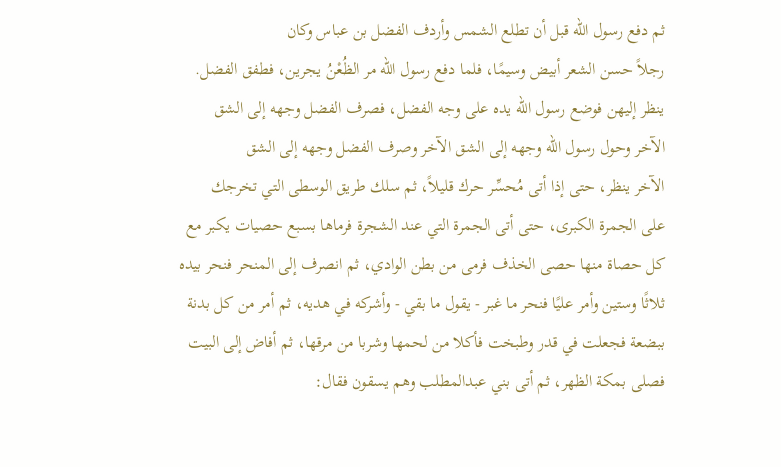ثم دفع رسول الله قبل أن تطلع الشمس وأردف الفضل بن عباس وكان
رجلاً حسن الشعر أبيض وسيمًا، فلما دفع رسول الله مر الظُعْنُ يجرين، فطفق الفضل.
ينظر إليهن فوضع رسول الله يده على وجه الفضل، فصرف الفضل وجهه إلى الشق
الآخر وحول رسول الله وجهه إلى الشق الآخر وصرف الفضل وجهه إلى الشق
الآخر ينظر، حتى إذا أتى مُحسِّر حرك قليلاً، ثم سلك طريق الوسطى التي تخرجك
على الجمرة الكبرى، حتى أتى الجمرة التي عند الشجرة فرماها بسبع حصيات يكبر مع
كل حصاة منها حصى الخذف فرمى من بطن الوادي، ثم انصرف إلى المنحر فنحر بيده
ثلاثًا وستين وأمر عليًا فنحر ما غبر - يقول ما بقي - وأشركه في هديه، ثم أمر من كل بدنة
ببضعة فجعلت في قدر وطبخت فأكلا من لحمها وشربا من مرقها، ثم أفاض إلى البيت
فصلى بمكة الظهر، ثم أتى بني عبدالمطلب وهم يسقون فقال: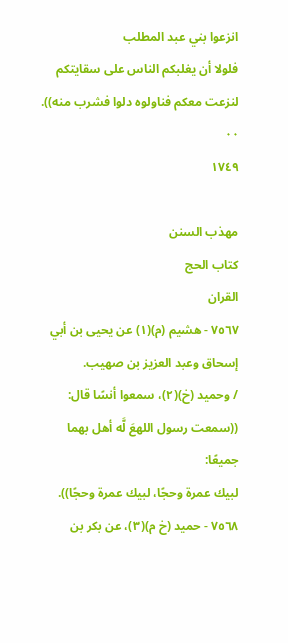انزعوا بني عبد المطلب
فلولا أن يغلبكم الناس على سقايتكم لنزعت معكم فناولوه دلوا فشرب منه)).
٠٠
١٧٤٩

مهذب السنن
كتاب الحج
القران
٧٥٦٧ - هشيم (م)(١) عن يحيى بن أبي إسحاق وعبد العزيز بن صهيب.
/ وحميد (خ)(٢)، سمعوا أنسًا قال: ((سمعت رسول اللهعَ لَّه أهل بهما جميعًا:
لبيك عمرة وحجًا، لبيك عمرة وحجًا)).
٧٥٦٨ - حميد (خ م)(٣)، عن بكر بن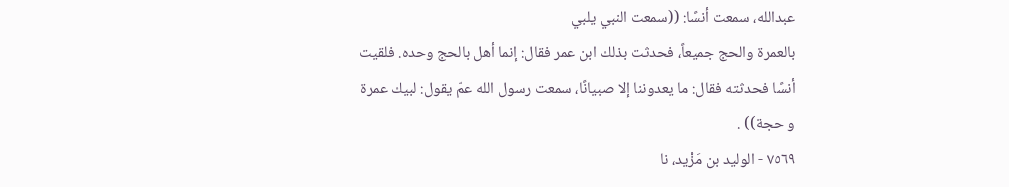عبدالله، سمعت أنسًا: ((سمعت النبي يلبي
بالعمرة والحج جميعاً، فحدثت بذلك ابن عمر فقال: إنما أهل بالحج وحده. فلقيت
أنسًا فحدثته فقال: ما يعدوننا إلا صبيانًا، سمعت رسول الله عمّ يقول: لبيك عمرة
و حجة)) .
٧٥٦٩ - الوليد بن مَزْيد، نا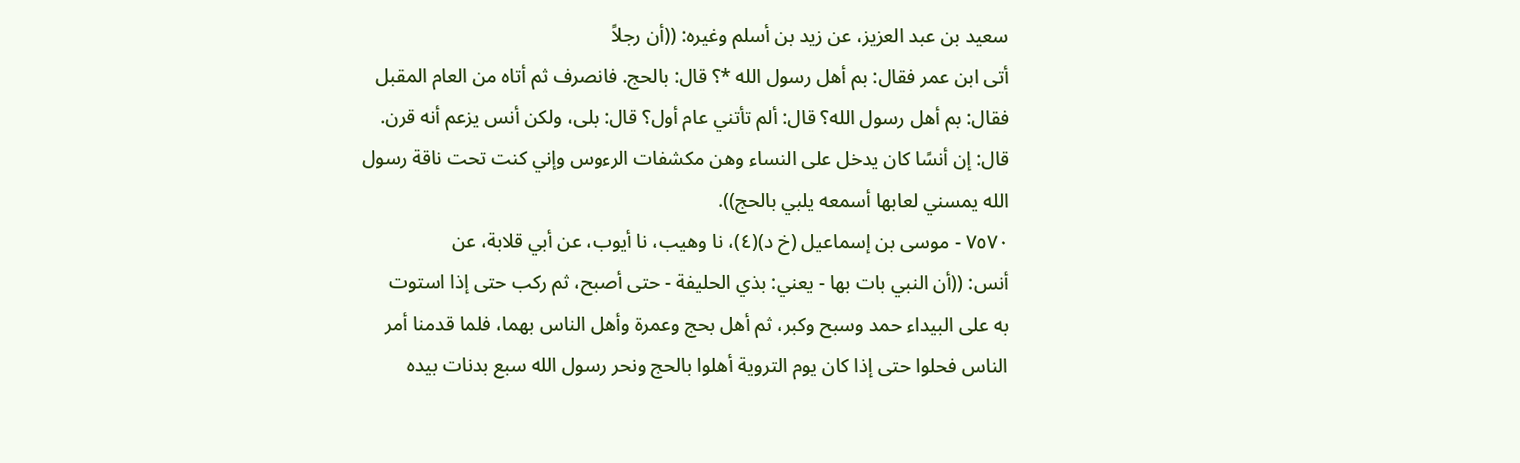سعيد بن عبد العزيز، عن زيد بن أسلم وغيره: ((أن رجلاً
أتى ابن عمر فقال: بم أهل رسول الله *؟ قال: بالحج. فانصرف ثم أتاه من العام المقبل
فقال: بم أهل رسول الله؟ قال: ألم تأتني عام أول؟ قال: بلى، ولكن أنس يزعم أنه قرن.
قال: إن أنسًا كان يدخل على النساء وهن مكشفات الرءوس وإني كنت تحت ناقة رسول
الله يمسني لعابها أسمعه يلبي بالحج)).
٧٥٧٠ - موسى بن إسماعيل (خ د)(٤)، نا وهيب، نا أيوب، عن أبي قلابة، عن
أنس: ((أن النبي بات بها - يعني: بذي الحليفة - حتى أصبح، ثم ركب حتى إذا استوت
به على البيداء حمد وسبح وكبر، ثم أهل بحج وعمرة وأهل الناس بهما، فلما قدمنا أمر
الناس فحلوا حتى إذا كان يوم التروية أهلوا بالحج ونحر رسول الله سبع بدنات بيده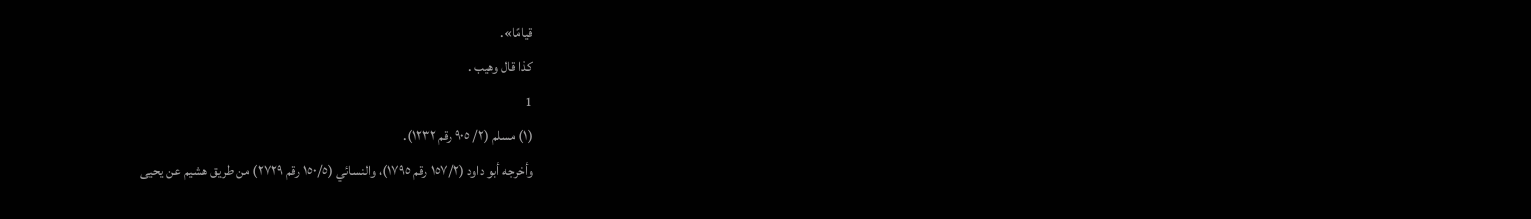قيامًا».
كذا قال وهيب .
1
(١) مسلم (٢/ ٩٠٥ رقم ١٢٣٢).
وأخرجه أبو داود (١٥٧/٢ رقم ١٧٩٥)، والنسائي (١٥٠/٥ رقم ٢٧٢٩) من طريق هشيم عن يحيى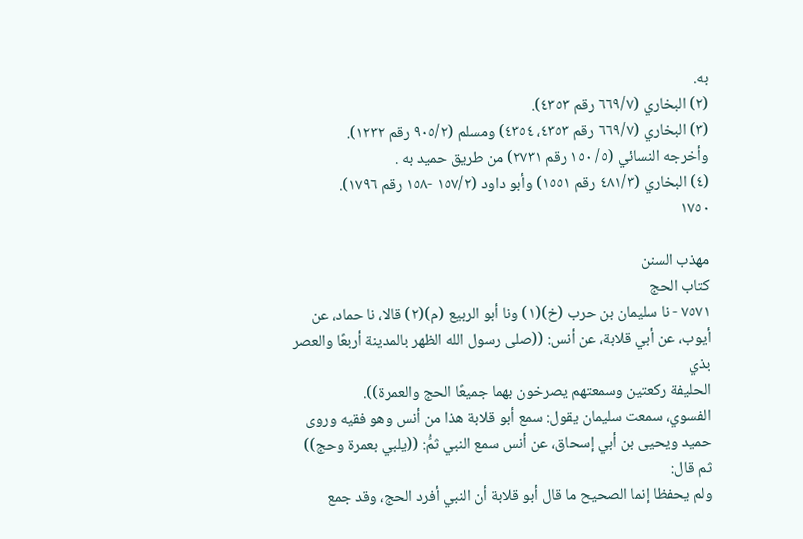به.
(٢) البخاري (٦٦٩/٧ رقم ٤٣٥٣).
(٣) البخاري (٦٦٩/٧ رقم ٤٣٥٣، ٤٣٥٤) ومسلم (٩٠٥/٢ رقم ١٢٣٢).
وأخرجه النسائي (٥/ ١٥٠ رقم ٢٧٣١) من طريق حميد به .
(٤) البخاري (٤٨١/٣ رقم ١٥٥١) وأبو داود (١٥٧/٢ -١٥٨ رقم ١٧٩٦).
١٧٥٠

مهذب السنن
كتاب الحج
٧٥٧١ - نا سليمان بن حرب (خ)(١) ونا أبو الربيع (م)(٢) قالا، نا حماد، عن
أيوب، عن أبي قلابة، عن أنس: ((صلى رسول الله الظهر بالمدينة أربعًا والعصر بذي
الحليفة ركعتين وسمعتهم يصرخون بهما جميعًا الحج والعمرة)).
الفسوي، سمعت سليمان يقول: سمع أبو قلابة هذا من أنس وهو فقيه وروى
حميد ويحيى بن أبي إسحاق، عن أنس سمع النبي ثمُّ: ((يلبي بعمرة وحج)) ثم قال:
ولم يحفظا إنما الصحيح ما قال أبو قلابة أن النبي أفرد الحج، وقد جمع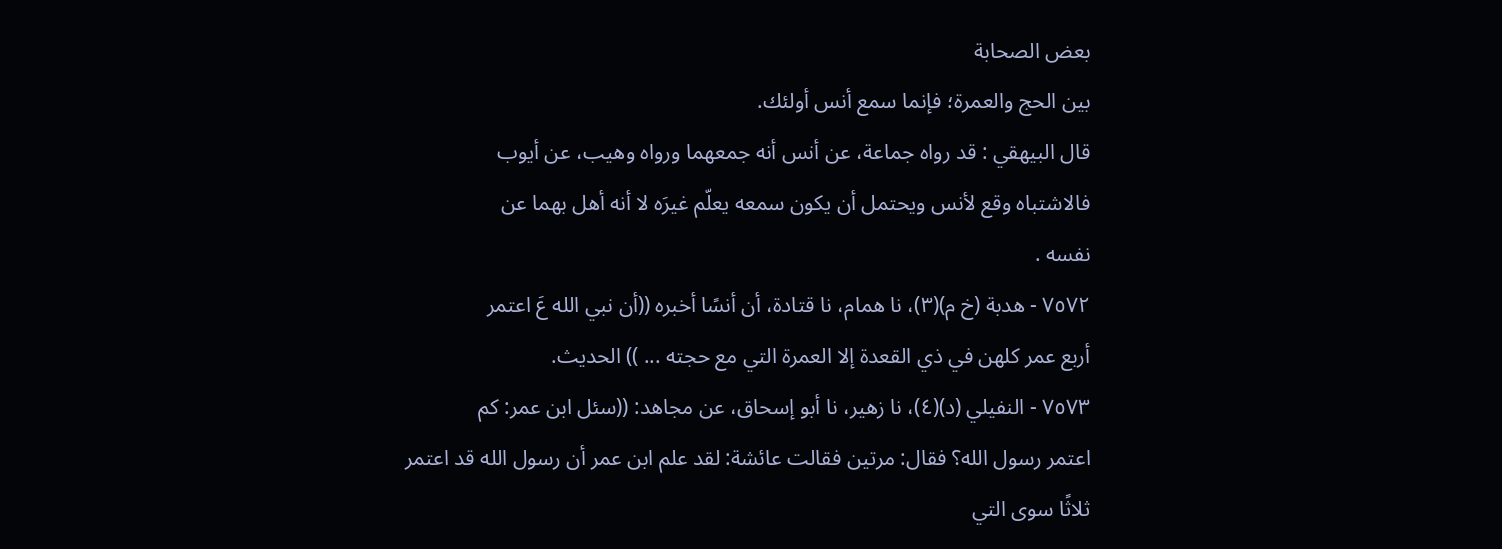بعض الصحابة
بين الحج والعمرة؛ فإنما سمع أنس أولئك.
قال البيهقي : قد رواه جماعة، عن أنس أنه جمعهما ورواه وهيب، عن أيوب
فالاشتباه وقع لأنس ويحتمل أن يكون سمعه يعلّم غيرَه لا أنه أهل بهما عن
نفسه .
٧٥٧٢ - هدبة (خ م)(٣)، نا همام، نا قتادة، أن أنسًا أخبره ((أن نبي الله عَ اعتمر
أربع عمر كلهن في ذي القعدة إلا العمرة التي مع حجته ... )) الحديث.
٧٥٧٣ - النفيلي (د)(٤)، نا زهير، نا أبو إسحاق، عن مجاهد: ((سئل ابن عمر: كم
اعتمر رسول الله؟ فقال: مرتين فقالت عائشة: لقد علم ابن عمر أن رسول الله قد اعتمر
ثلاثًا سوى التي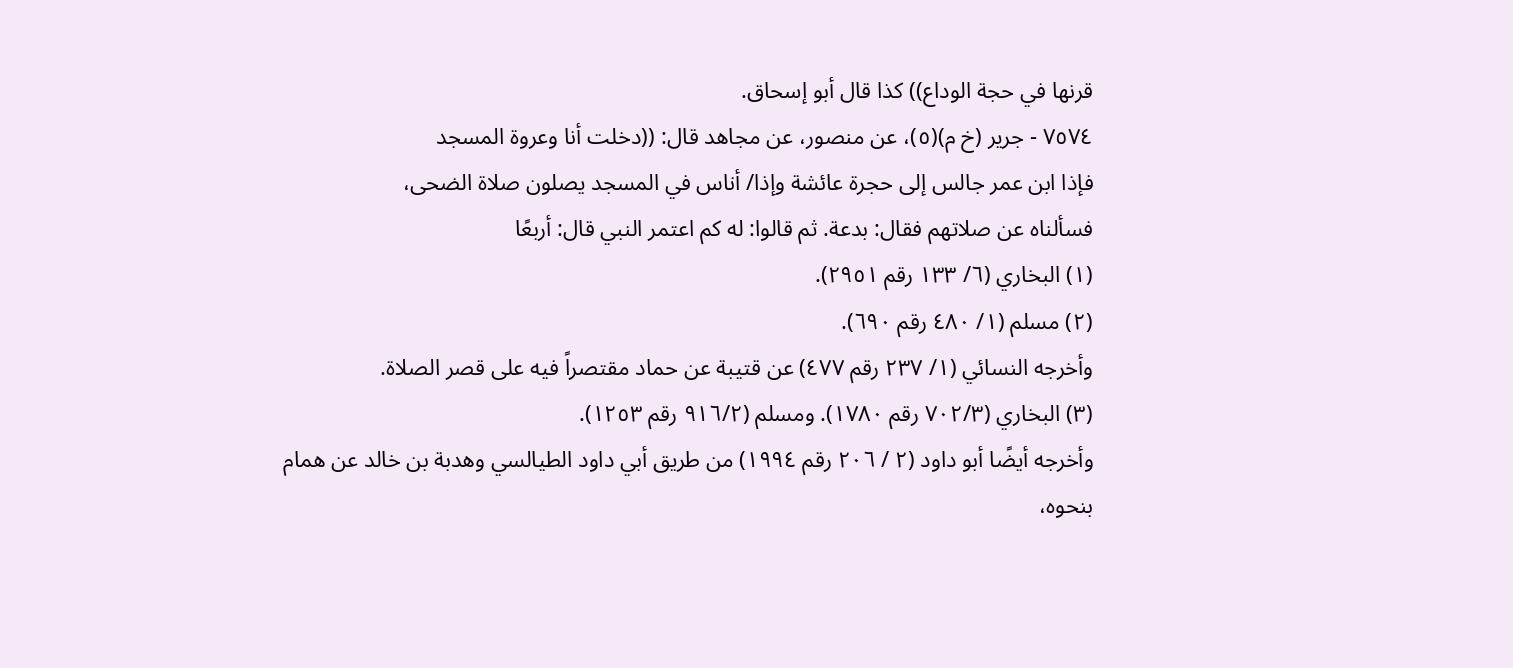قرنها في حجة الوداع)) كذا قال أبو إسحاق.
٧٥٧٤ - جرير (خ م)(٥)، عن منصور، عن مجاهد قال: ((دخلت أنا وعروة المسجد
فإذا ابن عمر جالس إلى حجرة عائشة وإذا/ أناس في المسجد يصلون صلاة الضحى،
فسألناه عن صلاتهم فقال: بدعة. ثم قالوا: له كم اعتمر النبي قال: أربعًا
(١) البخاري (٦/ ١٣٣ رقم ٢٩٥١).
(٢) مسلم (١/ ٤٨٠ رقم ٦٩٠).
وأخرجه النسائي (١/ ٢٣٧ رقم ٤٧٧) عن قتيبة عن حماد مقتصراً فيه على قصر الصلاة.
(٣) البخاري (٧٠٢/٣ رقم ١٧٨٠). ومسلم (٩١٦/٢ رقم ١٢٥٣).
وأخرجه أيضًا أبو داود (٢ / ٢٠٦ رقم ١٩٩٤) من طريق أبي داود الطيالسي وهدبة بن خالد عن همام
بنحوه،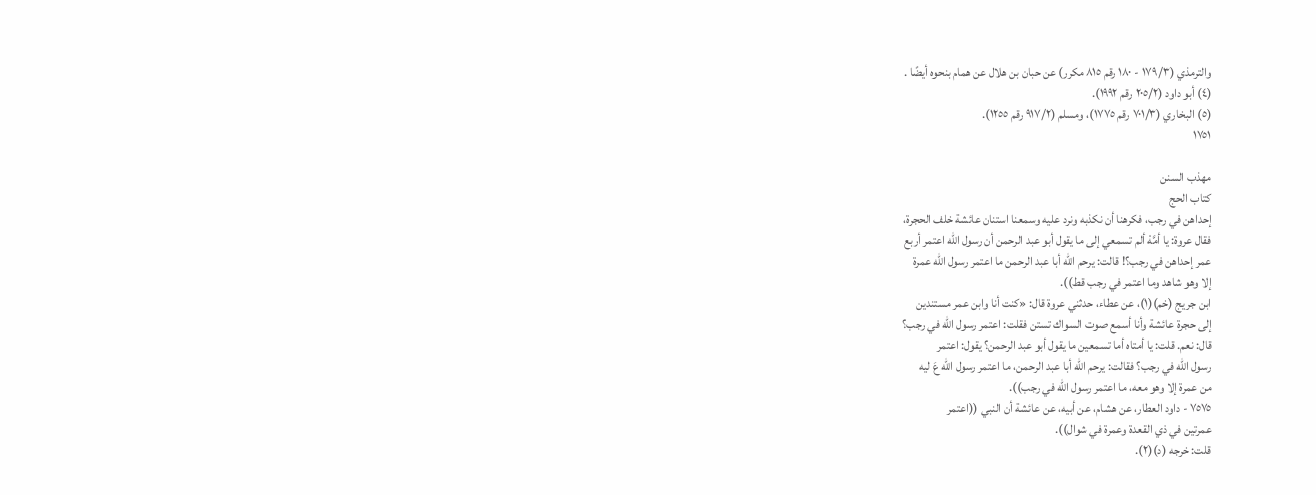والترمذي (١٧٩/٣ - ١٨٠ رقم ٨١٥ مكرر) عن حبان بن هلال عن همام بنحوه أيضًا .
(٤) أبو داود (٢٠٥/٢ رقم ١٩٩٢).
(٥) البخاري (٧٠١/٣ رقم ١٧٧٥)، ومسلم (٩١٧/٢ رقم ١٢٥٥).
١٧٥١

مهذب السنن
كتاب الحج
إحداهن في رجب، فكرهنا أن نكذبه ونرد عليه وسمعنا استنان عائشة خلف الحجرة،
فقال عروة: يا أمَّهْ ألم تسمعي إلى ما يقول أبو عبد الرحمن أن رسول الله اعتمر أربع
عمر إحداهن في رجب؟! قالت: يرحم الله أبا عبد الرحمن ما اعتمر رسول الله عمرة
إلا وهو شاهد وما اعتمر في رجب قط)).
ابن جريج (خم)(١)، عن عطاء، حدثني عروة قال: «كنت أنا وابن عمر مستندين
إلى حجرة عائشة وأنا أسمع صوت السواك تستن فقلت: اعتمر رسول الله في رجب؟
قال: نعم. قلت: يا أمتاه أما تسمعين ما يقول أبو عبد الرحمن؟ يقول: اعتمر
رسول الله في رجب؟ فقالت: يرحم الله أبا عبد الرحمن، ما اعتمر رسول الله عَ ليه
من عمرة إلا وهو معه، ما اعتمر رسول الله في رجب)).
٧٥٧٥ - داود العطار، عن هشام، عن أبيه، عن عائشة أن النبي ((اعتمر
عمرتين في ذي القعدة وعمرة في شوال)).
قلت: خرجه (د)(٢).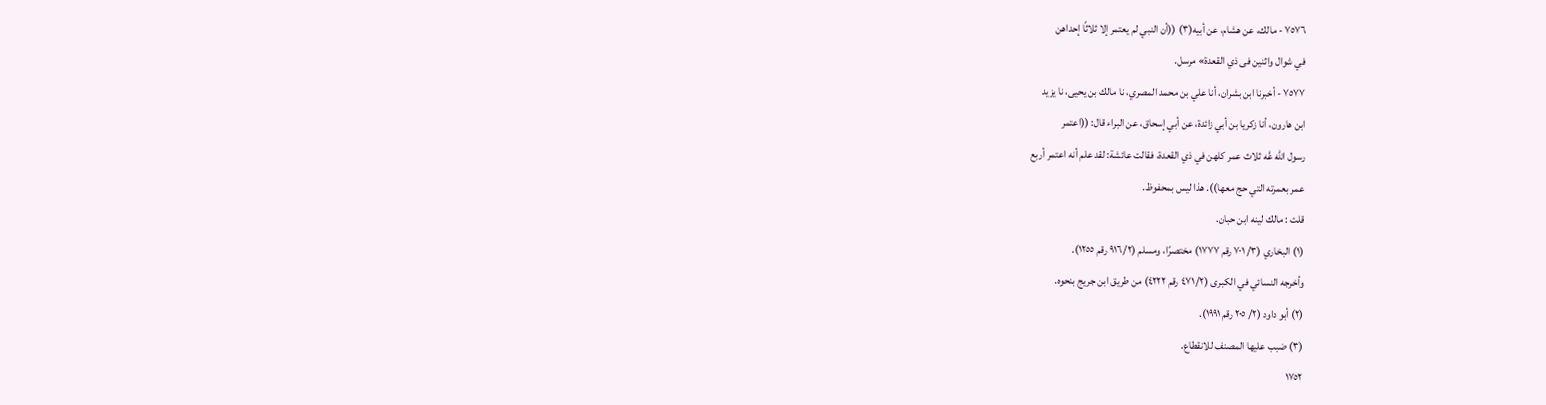٧٥٧٦ - مالك، عن هشام، عن أبيه(٣) ((أن النبي لم يعتمر إلا ثلاثًا إحداهن
في شوال واثنين فى ذي القعدة» مرسل.
٧٥٧٧ - أخبرنا ابن بشران، أنا علي بن محمد المصري، نا مالك بن يحيى، نا يزيد
ابن هارون، أنا زكريا بن أبي زائدة، عن أبي إسحاق، عن البراء قال: ((اعتمر
رسول الله عَّه ثلاث عمر كلهن في ذي القعدة، فقالت عائشة: لقد علم أنه اعتمر أربع
عمر بعمرته التي حج معها)). هذا ليس بمحفوظ.
قلت : مالك لینه ابن حبان.
(١) البخاري (٣/ ٧٠١ رقم ١٧٧٧) مختصرًا، ومسلم (٩١٦/٢ رقم ١٢٥٥).
وأخرجه النسائي في الكبرى (٤٧١/٢ رقم ٤٢٢٢) من طريق ابن جريج بنحوه.
(٢) أبو داود (٢/ ٢٠٥ رقم ١٩٩١).
(٣) ضبب عليها المصنف للانقطاع.
١٧٥٢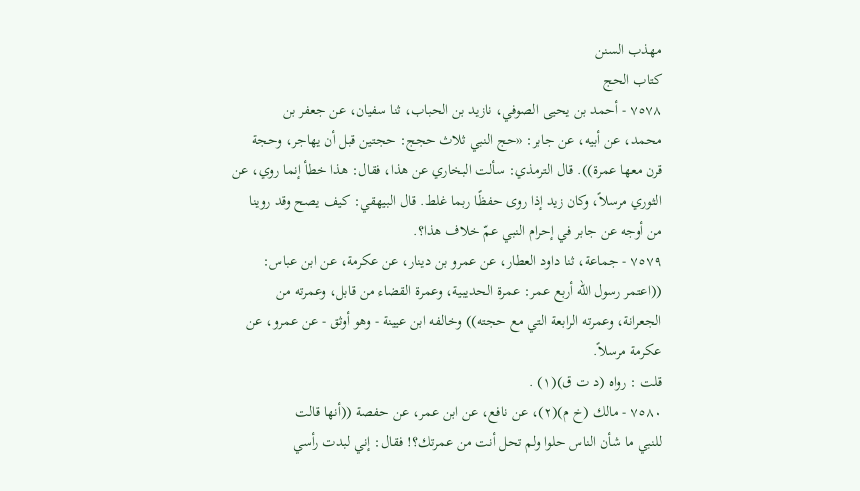مهذب السنن
كتاب الحج
٧٥٧٨ - أحمد بن يحيى الصوفي، نازيد بن الحباب، ثنا سفيان، عن جعفر بن
محمد، عن أبيه، عن جابر: «حج النبي ثلاث حجج: حجتین قبل أن يهاجر، وحجة
قرن معها عمرة)). قال الترمذي: سألت البخاري عن هذا، فقال: هذا خطأ إنما روي، عن
الثوري مرسلاً، وكان زيد إذا روى حفظًا ربما غلط. قال البيهقي: كيف يصح وقد روينا
من أوجه عن جابر في إحرام النبي عمّ خلاف هذا؟.
٧٥٧٩ - جماعة، ثنا داود العطار، عن عمرو بن دينار، عن عكرمة، عن ابن عباس:
((اعتمر رسول الله أربع عمر: عمرة الحديبية، وعمرة القضاء من قابل، وعمرته من
الجعرانة، وعمرته الرابعة التي مع حجته)) وخالفه ابن عيينة - وهو أوثق - عن عمرو، عن
عكرمة مرسلاً.
قلت : رواه (د ت ق)(١) .
٧٥٨٠ - مالك (خ م)(٢)، عن نافع، عن ابن عمر، عن حفصة ((أنها قالت
للنبي ما شأن الناس حلوا ولم تحل أنت من عمرتك؟! فقال: إني لبدت رأسي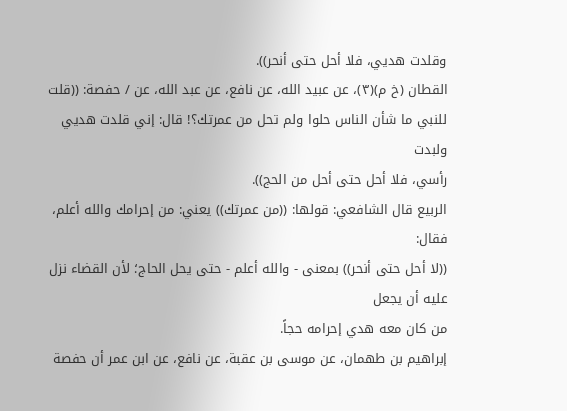وقلدت هديي، فلا أحل حتى أنحر)).
القطان (خ م)(٣)، عن عبيد الله، عن نافع، عن عبد الله، عن / حفصة: ((قلت
للنبي ما شأن الناس حلوا ولم تحل من عمرتك؟! قال: إني قلدت هديي ولبدت
رأسي، فلا أحل حتى أحل من الحج)).
الربيع قال الشافعي: قولها: ((من عمرتك)) يعني: من إحرامك والله أعلم، فقال:
((لا أحل حتى أنحر)) بمعنى - والله أعلم - حتى يحل الحاج؛ لأن القضاء نزل عليه أن يجعل
من کان معه هدي إحرامه حجاً.
إبراهيم بن طهمان، عن موسى بن عقبة، عن نافع، عن ابن عمر أن حفصة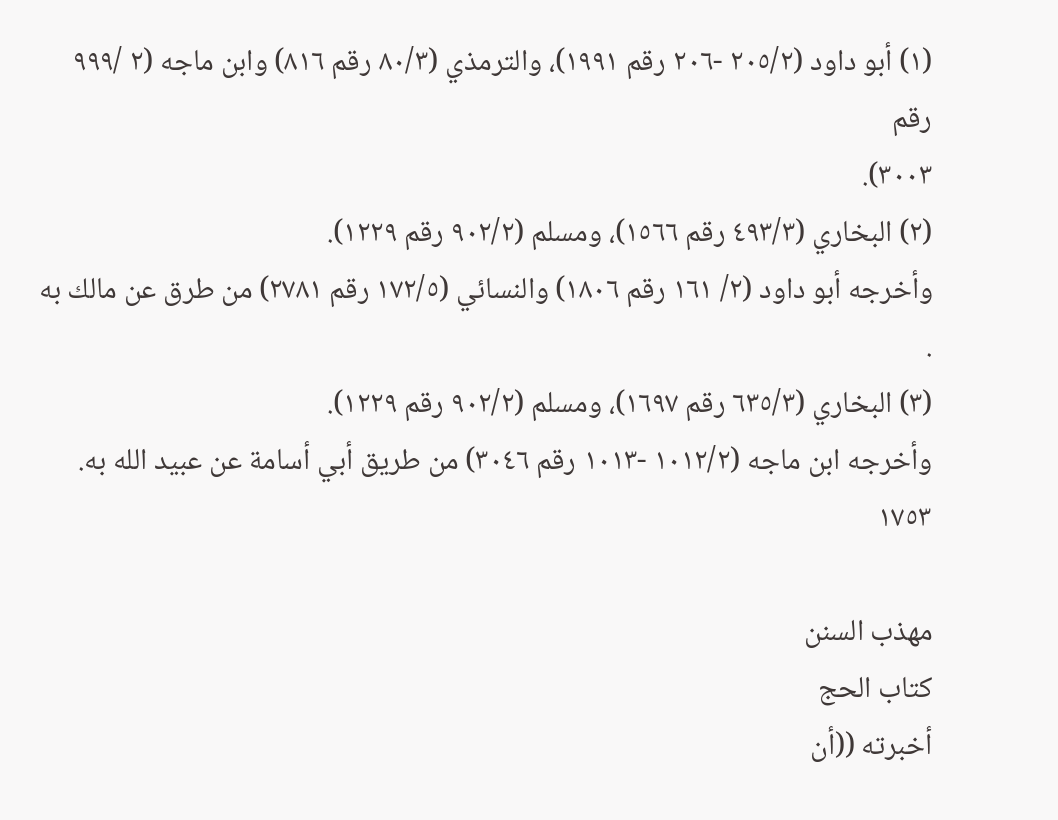(١) أبو داود (٢٠٥/٢ -٢٠٦ رقم ١٩٩١)، والترمذي (٨٠/٣ رقم ٨١٦) وابن ماجه (٢ /٩٩٩ رقم
٣٠٠٣).
(٢) البخاري (٤٩٣/٣ رقم ١٥٦٦)، ومسلم (٩٠٢/٢ رقم ١٢٢٩).
وأخرجه أبو داود (٢/ ١٦١ رقم ١٨٠٦) والنسائي (١٧٢/٥ رقم ٢٧٨١) من طرق عن مالك به .
(٣) البخاري (٦٣٥/٣ رقم ١٦٩٧)، ومسلم (٩٠٢/٢ رقم ١٢٢٩).
وأخرجه ابن ماجه (١٠١٢/٢ -١٠١٣ رقم ٣٠٤٦) من طريق أبي أسامة عن عبيد الله به.
١٧٥٣

مهذب السنن
كتاب الحج
أخبرته ((أن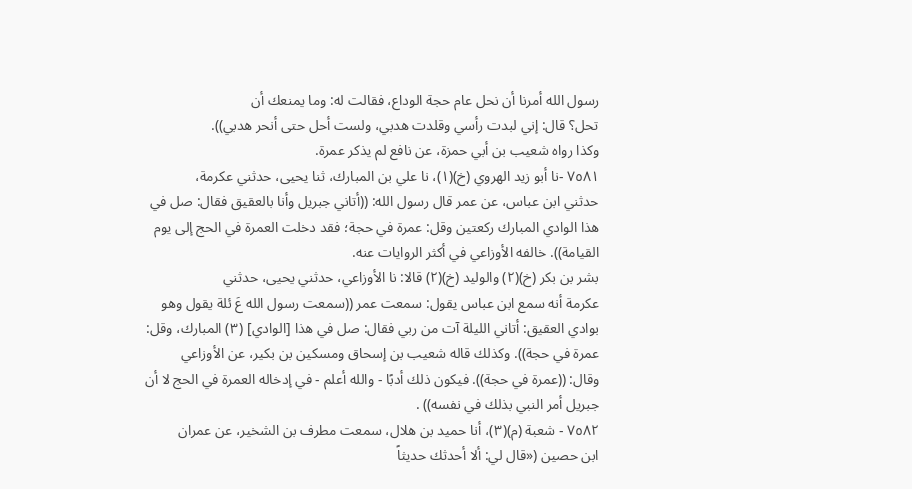رسول الله أمرنا أن نحل عام حجة الوداع، فقالت له: وما يمنعك أن
تحل؟ قال: إني لبدت رأسي وقلدت هدبي، ولست أحل حتى أنحر هدبي)).
وكذا رواه شعيب بن أبي حمزة، عن نافع لم يذكر عمرة.
٧٥٨١ -نا أبو زيد الهروي (خ)(١)، نا علي بن المبارك، ثنا يحيى، حدثني عكرمة،
حدثني ابن عباس، عن عمر قال رسول الله: ((أتاني جبريل وأنا بالعقيق فقال: صل في
هذا الوادي المبارك ركعتين وقل: عمرة في حجة؛ فقد دخلت العمرة في الحج إلى يوم
القيامة)). خالفه الأوزاعي في أكثر الروايات عنه.
بشر بن بكر (خ)(٢) والوليد (خ)(٢) قالا: نا الأوزاعي، حدثني يحيى، حدثني
عكرمة أنه سمع ابن عباس يقول: سمعت عمر ((سمعت رسول الله عَ ئلة يقول وهو
بوادي العقيق: أتاني الليلة آت من ربي فقال: صل في هذا [الوادي] (٣) المبارك، وقل:
عمرة في حجة)). وكذلك قاله شعيب بن إسحاق ومسكين بن بكير، عن الأوزاعي
وقال: ((عمرة في حجة)). فيكون ذلك أدبًا - والله أعلم - في إدخاله العمرة في الحج لا أن
جبريل أمر النبي بذلك في نفسه)) .
٧٥٨٢ - شعبة (م)(٣)، أنا حميد بن هلال، سمعت مطرف بن الشخير، عن عمران
ابن حصين («قال لي: ألا أحدثك حديثاً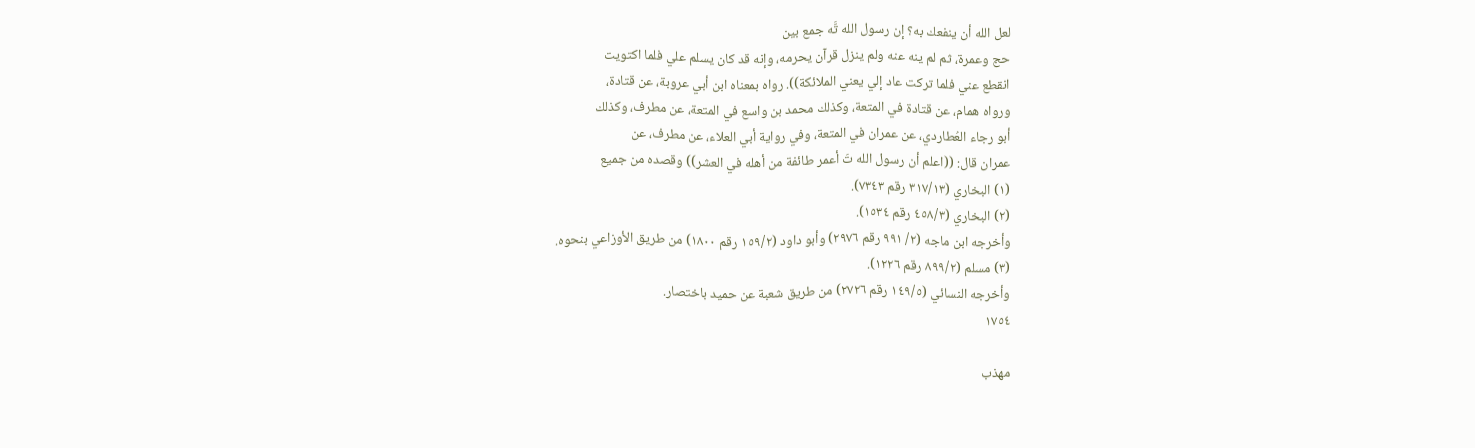لعل الله أن ينفعك به؟ إن رسول الله تَّه جمع بين
حج وعمرة، ثم لم ينه عنه ولم ينزل قرآن يحرمه، وإنه قد كان يسلم علي فلما اكتويت
انقطع عني فلما تركت عاد إلي يعني الملائكة)). رواه بمعناه ابن أبي عروبة، عن قتادة،
ورواه همام، عن قتادة في المتعة، وكذلك محمد بن واسع في المتعة، عن مطرف، وكذلك
أبو رجاء العُطاردي، عن عمران في المتعة، وفي رواية أبي العلاء، عن مطرف، عن
عمران قال: ((اعلم أن رسول الله تَ أعمر طائفة من أهله في العشر)) وقصده من جميع
(١) البخاري (٣١٧/١٣ رقم ٧٣٤٣).
(٢) البخاري (٤٥٨/٣ رقم ١٥٣٤).
وأخرجه ابن ماجه (٢/ ٩٩١ رقم ٢٩٧٦) وأبو داود (١٥٩/٢ رقم ١٨٠٠) من طريق الأوزاعي بنحوه.
(٣) مسلم (٨٩٩/٢ رقم ١٢٢٦).
وأخرجه النسائي (١٤٩/٥ رقم ٢٧٢٦) من طريق شعبة عن حميد باختصار.
١٧٥٤

مهذب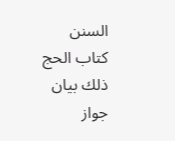السنن
كتاب الحج
ذلك بيان جواز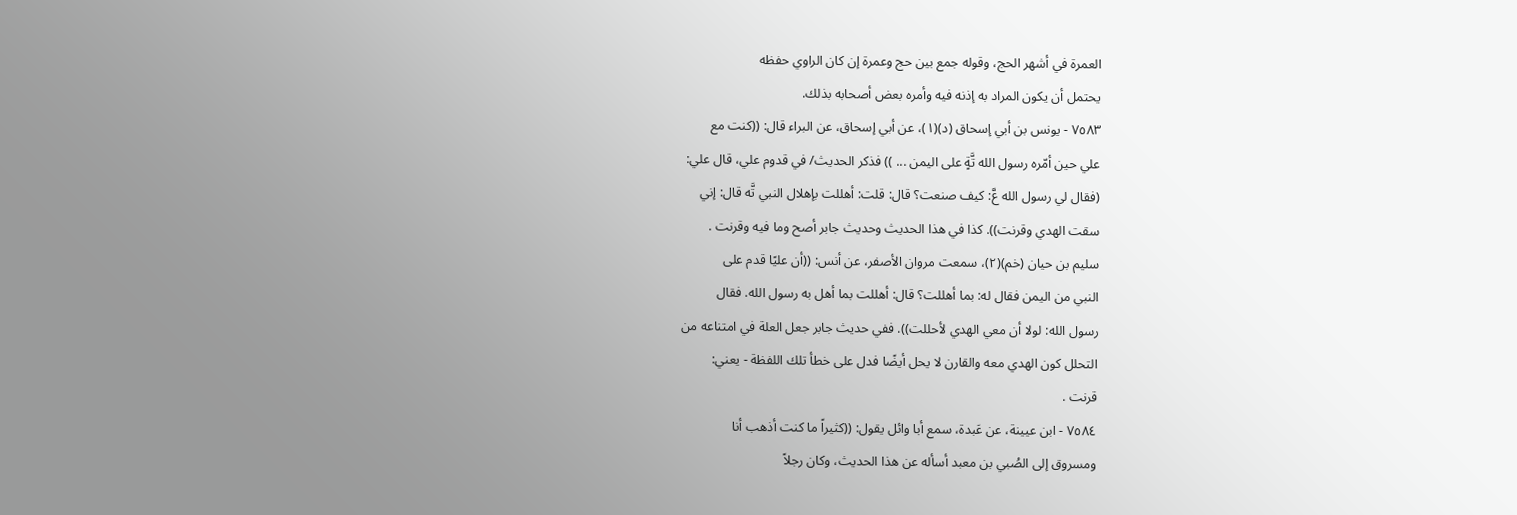العمرة في أشهر الحج، وقوله جمع بين حج وعمرة إن كان الراوي حفظه
یحتمل أن يكون المراد به إذنه فيه وأمره بعض أصحابه بذلك.
٧٥٨٣ - يونس بن أبي إسحاق (د)(١)، عن أبي إسحاق، عن البراء قال: ((كنت مع
علي حين أمّره رسول الله تَّةٍ على اليمن ... )) فذكر الحديث/ في قدوم علي، قال علي:
(فقال لي رسول الله عَّ: كيف صنعت؟ قال: قلت: أهللت بإهلال النبي تَّه قال: إني
سقت الهدي وقرنت)). كذا في هذا الحديث وحديث جابر أصح وما فيه وقرنت .
سليم بن حيان (خم)(٢)، سمعت مروان الأصفر، عن أنس: ((أن عليًا قدم على
النبي من اليمن فقال له: بما أهللت؟ قال: أهللت بما أهل به رسول الله. فقال
رسول الله: لولا أن معي الهدي لأحللت)). ففي حديث جابر جعل العلة في امتناعه من
التحلل كون الهدي معه والقارن لا يحل أيضًا فدل على خطأ تلك اللفظة - يعني:
قرنت .
٧٥٨٤ - ابن عيينة، عن عَبدة، سمع أبا وائل يقول: ((كثيراً ما كنت أذهب أنا
ومسروق إلى الصُبي بن معبد أسأله عن هذا الحديث، وكان رجلاً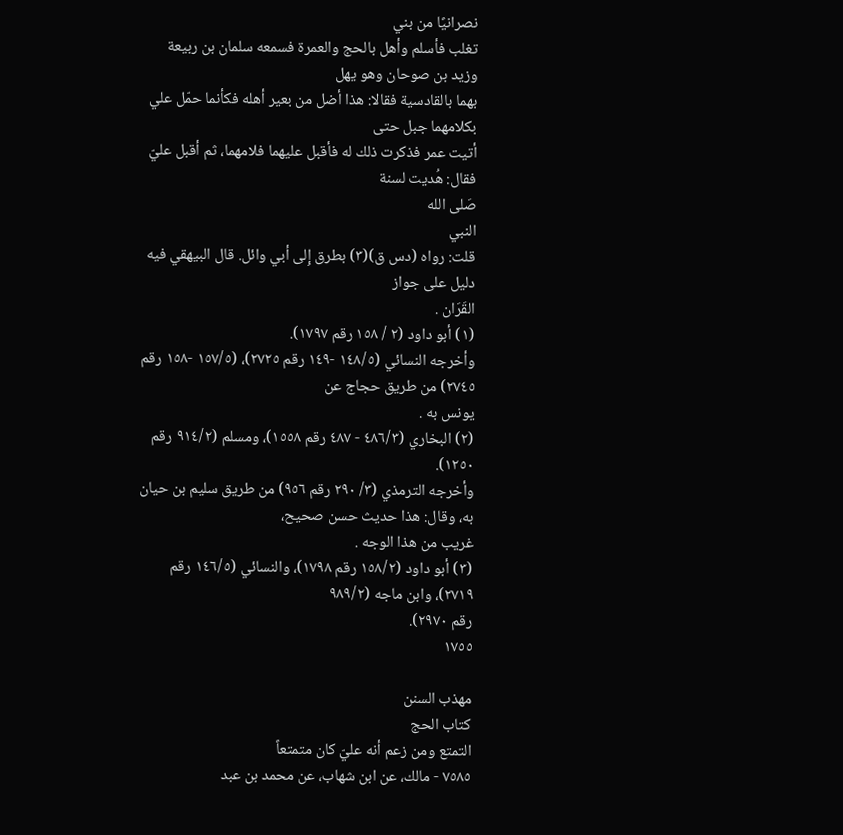نصرانيًا من بني
تغلب فأسلم وأهل بالحج والعمرة فسمعه سلمان بن ربيعة وزيد بن صوحان وهو يهل
بهما بالقادسية فقالا: هذا أضل من بعير أهله فكأنما حمّل علي بكلامهما جبل حتى
أتيت عمر فذكرت ذلك له فأقبل عليهما فلامهما، ثم أقبل عليّ فقال: هُديت لسنة
صَلى الله
النبي
قلت: رواه (دس ق)(٣) بطرق إِلى أبي وائل. قال البيهقي فيه دليل على جواز
القَرَان .
(١) أبو داود (٢ / ١٥٨ رقم ١٧٩٧).
وأخرجه النسائي (١٤٨/٥ -١٤٩ رقم ٢٧٢٥)، (١٥٧/٥ -١٥٨ رقم ٢٧٤٥) من طريق حجاج عن
یونس به .
(٢) البخاري (٤٨٦/٣ - ٤٨٧ رقم ١٥٥٨)، ومسلم (٩١٤/٢ رقم ١٢٥٠).
وأخرجه الترمذي (٣/ ٢٩٠ رقم ٩٥٦) من طريق سليم بن حيان به، وقال: هذا حديث حسن صحيح،
غریب من هذا الوجه .
(٣) أبو داود (١٥٨/٢ رقم ١٧٩٨)، والنسائي (١٤٦/٥ رقم ٢٧١٩)، وابن ماجه (٩٨٩/٢
رقم ٢٩٧٠).
١٧٥٥

مهذب السنن
كتاب الحج
التمتع ومن زعم أنه عليّ كان متمتعاً
٧٥٨٥ - مالك، عن ابن شهاب، عن محمد بن عبد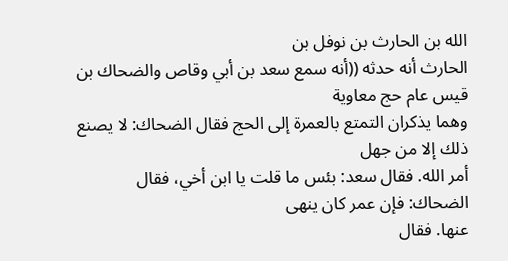الله بن الحارث بن نوفل بن
الحارث أنه حدثه ((أنه سمع سعد بن أبي وقاص والضحاك بن قيس عام حج معاوية
وهما يذكران التمتع بالعمرة إلى الحج فقال الضحاك: لا يصنع ذلك إلا من جهل
أمر الله. فقال سعد: بئس ما قلت يا ابن أخي، فقال الضحاك: فإن عمر کان ینھی
عنها. فقال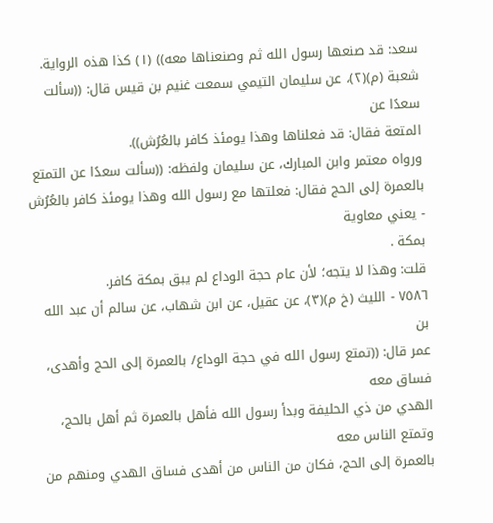سعد: قد صنعها رسول الله ثم وصنعناها معه)) (١) كذا هذه الرواية.
شعبة (م)(٢)، عن سليمان التيمي سمعت غنيم بن قيس قال: ((سألت سعدًا عن
المتعة فقال: قد فعلناها وهذا يومئذ كافر بالعُرُش)).
ورواه معتمر وابن المبارك، عن سليمان ولفظه: ((سألت سعدًا عن التمتع
بالعمرة إلى الحج فقال: فعلتها مع رسول الله وهذا يومئذ كافر بالعُرُش - يعني معاوية
بمكة .
قلت: وهذا لا يتجه؛ لأن عام حجة الوداع لم يبق بمكة كافر.
٧٥٨٦ - الليث (خ م)(٣)، عن عقيل، عن ابن شهاب، عن سالم أن عبد الله بن
عمر قال: ((تمتع رسول الله في حجة الوداع/ بالعمرة إلى الحج وأهدى، فساق معه
الهدي من ذي الحليفة وبدأ رسول الله فأهل بالعمرة ثم أهل بالحج، وتمتع الناس معه
بالعمرة إلى الحج، فكان من الناس من أهدى فساق الهدي ومنهم من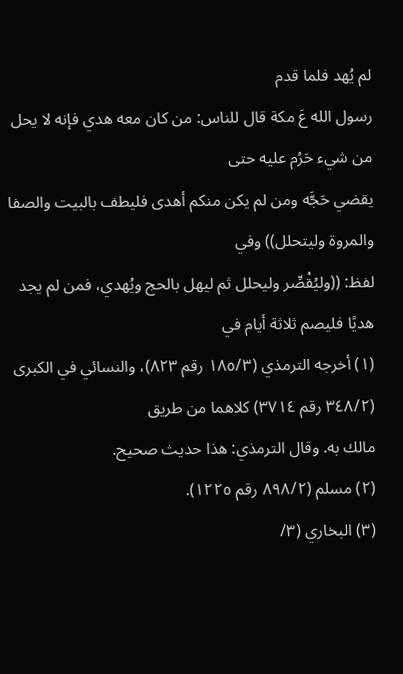لم يُهد فلما قدم
رسول الله عَ مكة قال للناس: من كان معه هدي فإنه لا يحل من شيء حَرُم علیه حتى
يقضي حَجَّه ومن لم يكن منكم أهدى فليطف بالبيت والصفا والمروة وليتحلل)) وفي
لفظ: ((وليُقْصِّر وليحلل ثم ليهل بالحج ويُهدي، فمن لم يجد هديًا فليصم ثلاثة أيام في
(١) أخرجه الترمذي (١٨٥/٣ رقم ٨٢٣)، والنسائي في الكبرى (٣٤٨/٢ رقم ٣٧١٤) كلاهما من طريق
مالك به. وقال الترمذي: هذا حديث صحيح.
(٢) مسلم (٨٩٨/٢ رقم ١٢٢٥).
(٣) البخاري (٣/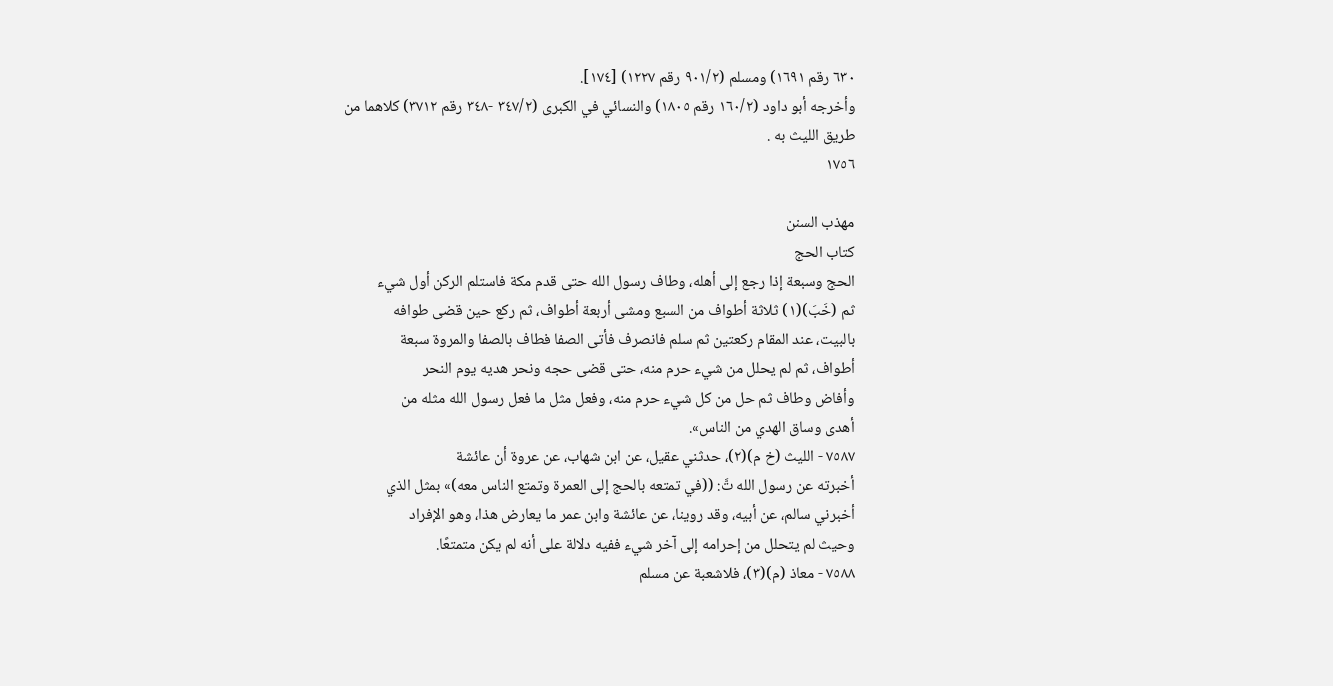٦٣٠ رقم ١٦٩١) ومسلم (٩٠١/٢ رقم ١٢٢٧) [١٧٤].
وأخرجه أبو داود (١٦٠/٢ رقم ١٨٠٥) والنسائي في الكبرى (٣٤٧/٢ -٣٤٨ رقم ٣٧١٢) كلاهما من
طريق اللیث به .
١٧٥٦

مهذب السنن
كتاب الحج
الحج وسبعة إذا رجع إلى أهله، وطاف رسول الله حتى قدم مكة فاستلم الركن أول شيء
ثم (خَبَ)(١) ثلاثة أطواف من السبع ومشى أربعة أطواف، ثم ركع حين قضى طوافه
بالبيت، عند المقام ركعتين ثم سلم فانصرف فأتى الصفا فطاف بالصفا والمروة سبعة
أطواف، ثم لم يحلل من شيء حرم منه، حتى قضى حجه ونحر هديه يوم النحر
وأفاض وطاف ثم حل من كل شيء حرم منه، وفعل مثل ما فعل رسول الله مثله من
أهدى وساق الهدي من الناس».
٧٥٨٧ - الليث (خ م)(٢)، حدثني عقيل، عن ابن شهاب، عن عروة أن عائشة
أخبرته عن رسول الله تَّ: ((في تمتعه بالحج إلى العمرة وتمتع الناس معه)» بمثل الذي
أخبرني سالم، عن أبيه، وقد روينا، عن عائشة وابن عمر ما يعارض هذا، وهو الإفراد
وحيث لم يتحلل من إحرامه إلى آخر شيء ففيه دلالة على أنه لم يكن متمتعًا.
٧٥٨٨ - معاذ (م)(٣)، فلاشعبة عن مسلم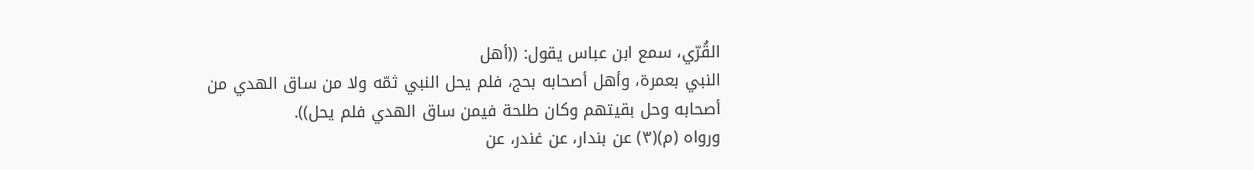القُرّي، سمع ابن عباس يقول: ((أهل
النبي بعمرة، وأهل أصحابه بحج، فلم يحل النبي ثمّه ولا من ساق الهدي من
أصحابه وحل بقيتهم وكان طلحة فيمن ساق الهدي فلم يحل)).
ورواه (م)(٣) عن بندار، عن غندر، عن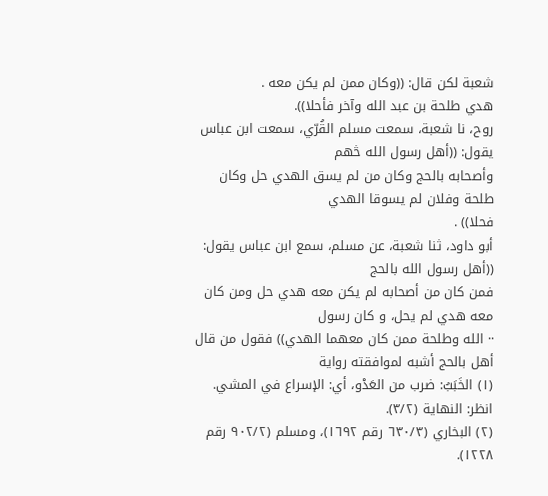شعبة لكن قال: ((وكان ممن لم يكن معه .
هدي طلحة بن عبد الله وآخر فأحلا)).
روح، نا شعبة، سمعت مسلم القُرّي، سمعت ابن عباس يقول: ((أهل رسول الله څهم
وأصحابه بالحج وكان من لم يسق الهدي حل وكان طلحة وفلان لم يسوقا الهدي
فحلا)) .
أبو داود، ثنا شعبة، عن مسلم، سمع ابن عباس يقول: ((أهل رسول الله بالحج
فمن کان من أصحابه لم یکن معه هدي حل ومن کان معه هدي لم يحل، و کان رسول
·· الله وطلحة ممن كان معهما الهدي)) فقول من قال أهل بالحج أشبه لموافقته رواية
(١) الخَبَبُ: ضرب من العَدْو، أي: الإسراع في المشي. انظر: النهاية (٣/٢).
(٢) البخاري (٦٣٠/٣ رقم ١٦٩٢)، ومسلم (٩٠٢/٢ رقم ١٢٢٨).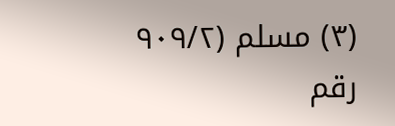(٣) مسلم (٩٠٩/٢ رقم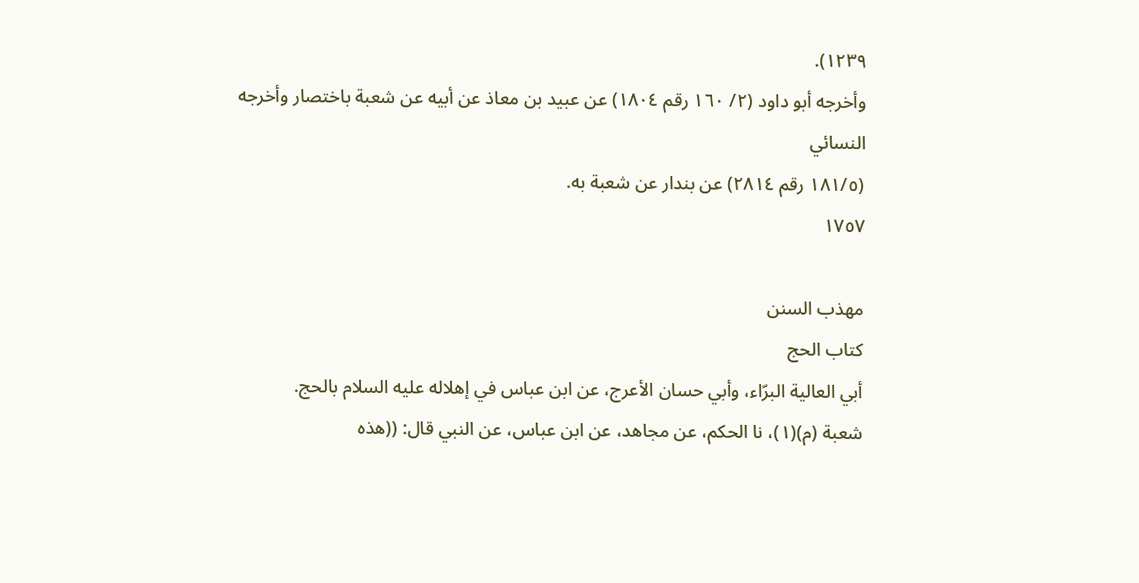١٢٣٩).
وأخرجه أبو داود (٢/ ١٦٠ رقم ١٨٠٤) عن عبيد بن معاذ عن أبيه عن شعبة باختصار وأخرجه النسائي
(١٨١/٥ رقم ٢٨١٤) عن بندار عن شعبة به.
١٧٥٧

مهذب السنن
كتاب الحج
أبي العالية البرّاء، وأبي حسان الأعرج، عن ابن عباس في إهلاله عليه السلام بالحج.
شعبة (م)(١)، نا الحكم، عن مجاهد، عن ابن عباس، عن النبي قال: ((هذه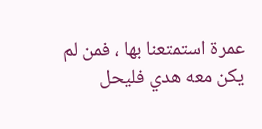عمرة استمتعنا بها ، فمن لم يكن معه هدي فليحل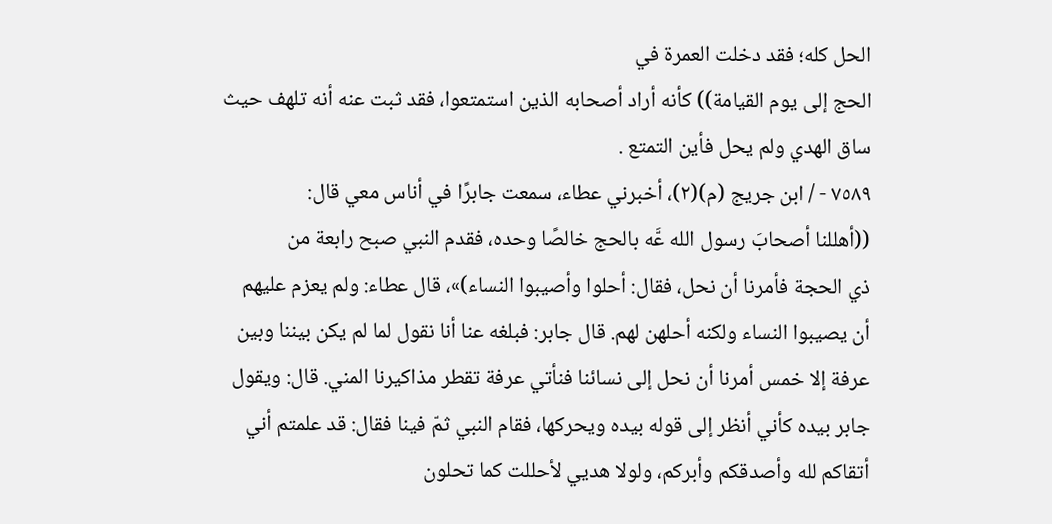الحل كله؛ فقد دخلت العمرة في
الحج إلى يوم القيامة)) كأنه أراد أصحابه الذين استمتعوا، فقد ثبت عنه أنه تلهف حيث
ساق الهدي ولم يحل فأين التمتع .
٧٥٨٩ - / ابن جريج (م)(٢)، أخبرني عطاء، سمعت جابرًا في أناس معي قال:
((أهللنا أصحابَ رسول الله عَّه بالحج خالصًا وحده، فقدم النبي صبح رابعة من
ذي الحجة فأمرنا أن نحل، فقال: أحلوا وأصيبوا النساء)»، قال عطاء: ولم يعزم عليهم
أن يصيبوا النساء ولكنه أحلهن لهم. قال جابر: فبلغه عنا أنا نقول لما لم يكن بيننا وبين
عرفة إلا خمس أمرنا أن نحل إلى نسائنا فنأتي عرفة تقطر مذاكيرنا المني. قال: ويقول
جابر بيده كأني أنظر إلى قوله بيده ويحركها، فقام النبي ثمّ فينا فقال: قد علمتم أني
أتقاكم لله وأصدقكم وأبركم، ولولا هديي لأحللت كما تحلون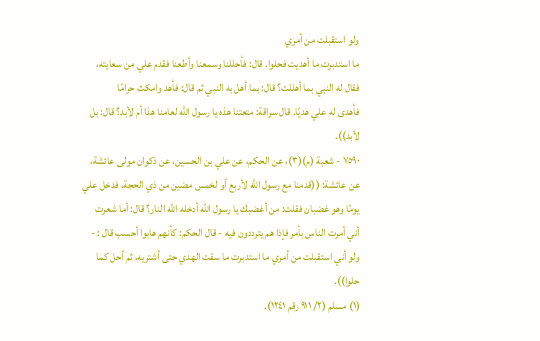ولو استقبلت من أمري
ما استدبرت ما أهديت فحلوا. قال: فأحللنا وسمعنا وأطعنا فقدم علي من سعايته،
فقال له النبي بما أهللت؟ قال: بما أهل به النبي ثم قال: فأهد وامكث حرامًا
فأهدى له علي هديًا. قال سراقة: متعتنا هذه يا رسول الله لعامنا هذا أم لأبد؟ قال: بل
لأبد)).
٧٥٩٠ - شعبة (م)(٣)، عن الحكم، عن علي بن الحسين، عن ذكوان مولى عائشة،
عن عائشة: ((قدمنا مع رسول الله لأربع أو لخمس مضين من ذي الحجة، فدخل علي
يومًا وهو غضبان فقلت: من أغضبك يا رسول الله أدخله الله النار؟ قال: أما شعرت
أني أمرت الناس بأمر فإذا هم يترددون فيه - قال الحكم: كأنهم هابوا أحسب قال : -
ولو أني استقبلت من أمري ما استدبرت ما سقت الهدي حتى أشتريه، ثم أحل كما
حلوا)).
(١) مسلم (٢/ ٩١١ رقم ١٢٤١).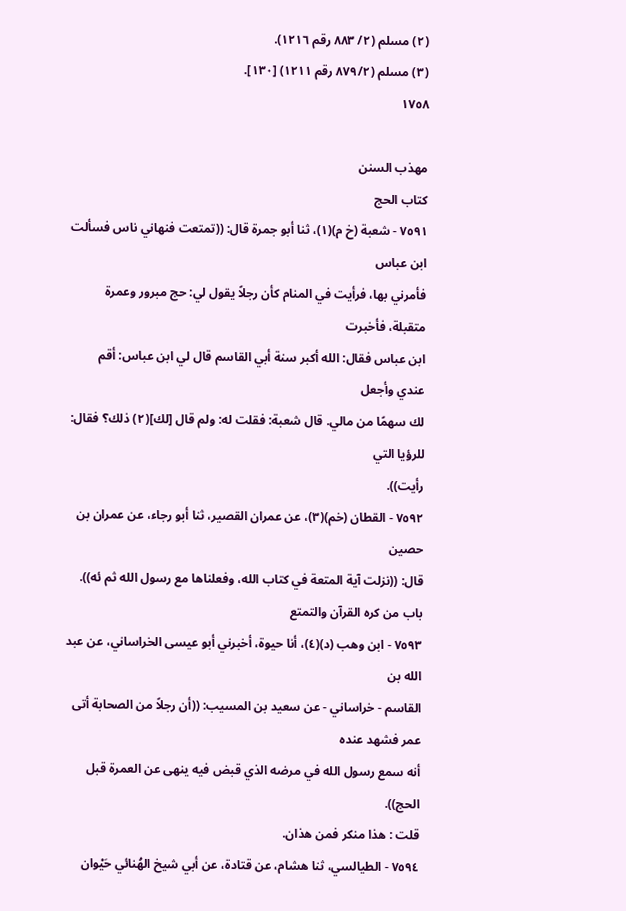(٢) مسلم (٢/ ٨٨٣ رقم ١٢١٦).
(٣) مسلم (٨٧٩/٢ رقم ١٢١١) [١٣٠].
١٧٥٨

مهذب السنن
كتاب الحج
٧٥٩١ - شعبة (خ م)(١)، ثنا أبو جمرة قال: ((تمتعت فنهاني ناس فسألت ابن عباس
فأمرني بها، فرأيت في المنام كأن رجلاً يقول لي: حج مبرور وعمرة متقبلة، فأخبرت
ابن عباس فقال: الله أكبر سنة أبي القاسم قال لي ابن عباس: أقم عندي وأجعل
لك سهمًا من مالي. قال شعبة: فقلت له: ولم قال [لك](٢) ذلك؟ فقال: للرؤيا التي
رأيت)).
٧٥٩٢ - القطان (خم)(٣)، عن عمران القصير، ثنا أبو رجاء، عن عمران بن حصين
قال: ((نزلت آية المتعة في كتاب الله، وفعلناها مع رسول الله ثم ئه)).
باب من كره القرآن والتمتع
٧٥٩٣ - ابن وهب (د)(٤)، أنا حيوة، أخبرني أبو عيسى الخراساني، عن عبد الله بن
القاسم - خراساني - عن سعيد بن المسيب: ((أن رجلاً من الصحابة أتى عمر فشهد عنده
أنه سمع رسول الله في مرضه الذي قبض فيه ينهى عن العمرة قبل الحج)).
قلت : هذا منكر فمن هذان.
٧٥٩٤ - الطيالسي، ثنا هشام، عن قتادة، عن أبي شيخ الهُنائي حَيْوان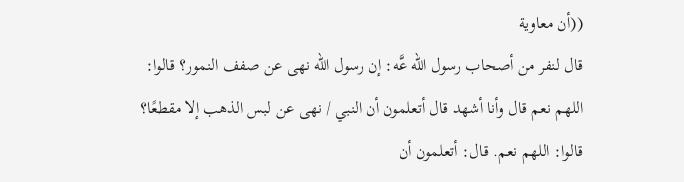((أن معاوية
قال لنفر من أصحاب رسول الله عَّه: إن رسول الله نهى عن صفف النمور؟ قالوا:
اللهم نعم قال وأنا أشهد قال أتعلمون أن النبي / نهى عن لبس الذهب إلا مقطعًا؟
قالوا: اللهم نعم. قال: أتعلمون أن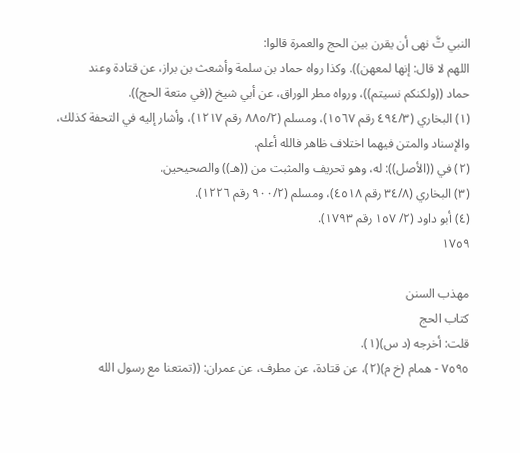النبي تَّ نهى أن يقرن بين الحج والعمرة قالوا:
اللهم لا قال: إنها لمعهن)). وكذا رواه حماد بن سلمة وأشعث بن براز، عن قتادة وعند
حماد ((ولكنكم نسيتم))، ورواه مطر الوراق، عن أبي شيخ ((في متعة الحج)).
(١) البخاري (٤٩٤/٣ رقم ١٥٦٧)، ومسلم (٨٨٥/٢ رقم ١٢١٧)، وأشار إليه في التحفة كذلك،
والإسناد والمتن فيهما اختلاف ظاهر فالله أعلم.
(٢) في ((الأصل)): له، وهو تحريف والمثبت من ((هـ)) والصحيحين.
(٣) البخاري (٣٤/٨ رقم ٤٥١٨)، ومسلم (٩٠٠/٢ رقم ١٢٢٦).
(٤) أبو داود (٢/ ١٥٧ رقم ١٧٩٣).
١٧٥٩

مهذب السنن
كتاب الحج
قلت: أخرجه (د س)(١).
٧٥٩٥ - همام (خ م)(٢)، عن قتادة، عن مطرف، عن عمران: ((تمتعنا مع رسول الله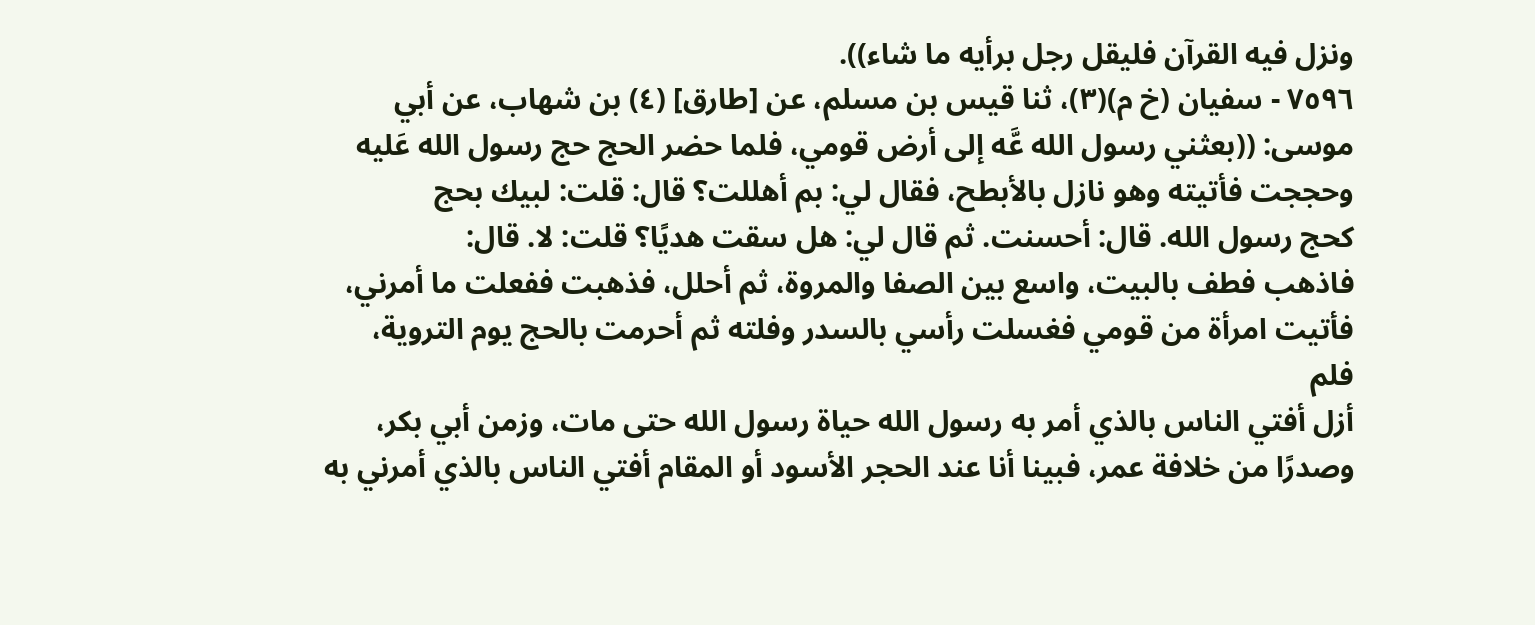ونزل فيه القرآن فليقل رجل برأيه ما شاء)).
٧٥٩٦ - سفيان (خ م)(٣)، ثنا قيس بن مسلم، عن [طارق] (٤) بن شهاب، عن أبي
موسى: ((بعثني رسول الله عَّه إلى أرض قومي، فلما حضر الحج حج رسول الله عَليه
وحججت فأتيته وهو نازل بالأبطح، فقال لي: بم أهللت؟ قال: قلت: لبيك بحج
كحج رسول الله. قال: أحسنت. ثم قال لي: هل سقت هديًا؟ قلت: لا. قال:
فاذهب فطف بالبيت، واسع بين الصفا والمروة، ثم أحلل، فذهبت ففعلت ما أمرني،
فأتيت امرأة من قومي فغسلت رأسي بالسدر وفلته ثم أحرمت بالحج يوم التروية، فلم
أزل أفتي الناس بالذي أمر به رسول الله حياة رسول الله حتى مات، وزمن أبي بكر،
وصدرًا من خلافة عمر، فبينا أنا عند الحجر الأسود أو المقام أفتي الناس بالذي أمرني به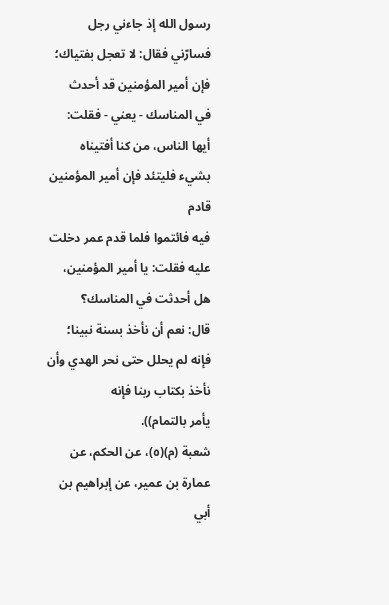رسول الله إذ جاءني رجل فسارّني فقال: لا تعجل بفتياك؛ فإن أمير المؤمنين قد أحدث
في المناسك - يعني - فقلت: أيها الناس، من كنا أفتيناه بشيء فليتئد فإن أمير المؤمنين قادم
فيه فائتموا فلما قدم عمر دخلت عليه فقلت: يا أمير المؤمنين، هل أحدثت في المناسك؟
قال: نعم أن نأخذ بسنة نبينا؛ فإنه لم يحلل حتى نحر الهدي وأن نأخذ بكتاب ربنا فإنه
يأمر بالتمام)).
شعبة (م)(٥)، عن الحكم، عن عمارة بن عمير، عن إبراهيم بن أبي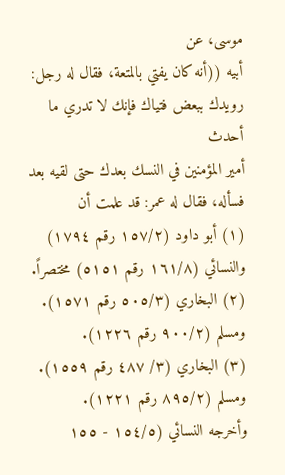موسى، عن
أبيه ((أنه كان يفتي بالمتعة، فقال له رجل: رويدك ببعض فتياك فإنك لا تدري ما أحدث
أمير المؤمنين في النسك بعدك حتى لقيه بعد فسأله، فقال له عمر: قد علمت أن
(١) أبو داود (١٥٧/٢ رقم ١٧٩٤) والنسائي (١٦١/٨ رقم ٥١٥١) مختصراً.
(٢) البخاري (٥٠٥/٣ رقم ١٥٧١). ومسلم (٩٠٠/٢ رقم ١٢٢٦).
(٣) البخاري (٣/ ٤٨٧ رقم ١٥٥٩). ومسلم (٨٩٥/٢ رقم ١٢٢١).
وأخرجه النسائي (١٥٤/٥ - ١٥٥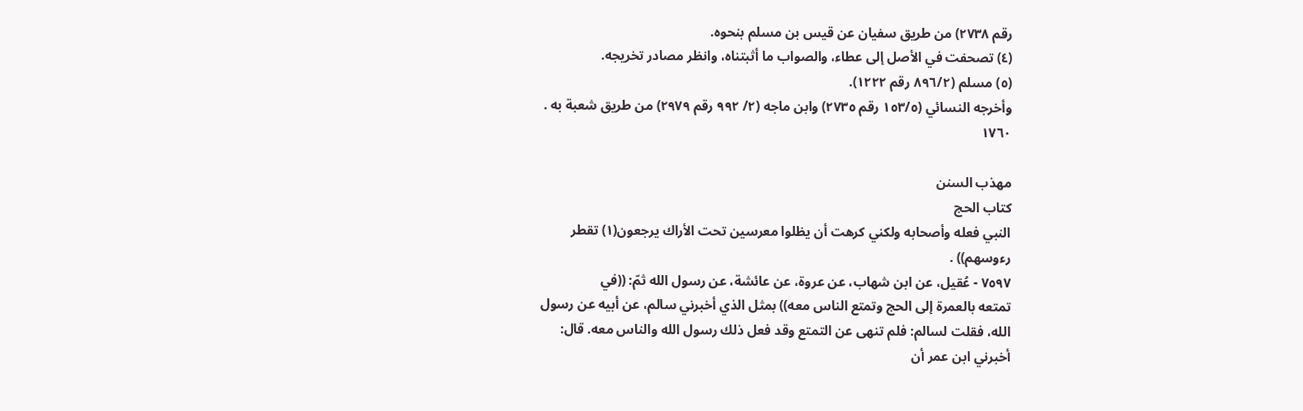رقم ٢٧٣٨) من طريق سفيان عن قيس بن مسلم بنحوه.
(٤) تصحفت في الأصل إلى عطاء، والصواب ما أثبتناه، وانظر مصادر تخريجه.
(٥) مسلم (٨٩٦/٢ رقم ١٢٢٢).
وأخرجه النسائي (١٥٣/٥ رقم ٢٧٣٥) وابن ماجه (٢/ ٩٩٢ رقم ٢٩٧٩) من طريق شعبة به .
١٧٦٠

مهذب السنن
كتاب الحج
النبي فعله وأصحابه ولكني كرهت أن يظلوا معرسين تحت الأراك يرجعون(١) تقطر
رءوسهم)) .
٧٥٩٧ - عُقيل، عن ابن شهاب، عن عروة، عن عائشة، عن رسول الله ثمّ: ((في
تمتعه بالعمرة إلى الحج وتمتع الناس معه)) بمثل الذي أخبرني سالم، عن أبيه عن رسول
الله، فقلت لسالم: فلم تنهى عن التمتع وقد فعل ذلك رسول الله والناس معه. قال:
أخبرني ابن عمر أن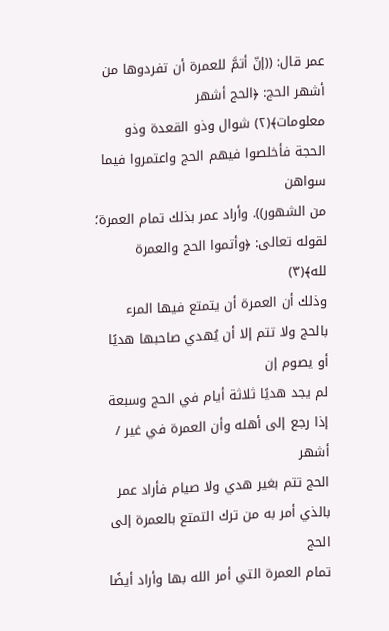عمر قال: ((إنّ أتمَّ للعمرة أن تفردوها من أشهر الحج: ﴿الحج أشهر
معلومات﴾(٢) شوال وذو القعدة وذو الحجة فأخلصوا فيهم الحج واعتمروا فيما سواهن
من الشهور)). وأراد عمر بذلك تمام العمرة؛ لقوله تعالى: ﴿وأتموا الحج والعمرة لله﴾(٣)
وذلك أن العمرة أن يتمتع فيها المرء بالحج ولا تتم إلا أن يُهدي صاحبها هديًا أو يصوم إن
لم يجد هديًا ثلاثة أيام في الحج وسبعة إذا رجع إلى أهله وأن العمرة في غير / أشهر
الحج تتم بغير هدي ولا صيام فأراد عمر بالذي أمر به من ترك التمتع بالعمرة إلى الحج
تمام العمرة التي أمر الله بها وأراد أيضًا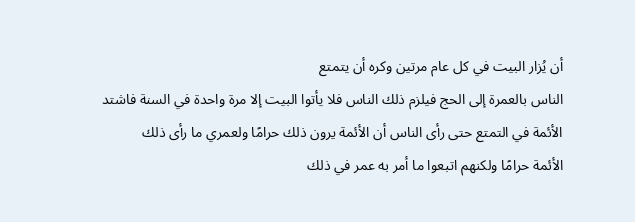أن يُزار البيت في كل عام مرتين وكره أن يتمتع
الناس بالعمرة إلى الحج فيلزم ذلك الناس فلا يأتوا البيت إلا مرة واحدة في السنة فاشتد
الأئمة في التمتع حتى رأى الناس أن الأئمة يرون ذلك حرامًا ولعمري ما رأى ذلك
الأئمة حرامًا ولكنهم اتبعوا ما أمر به عمر في ذلك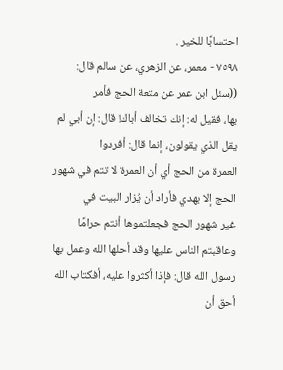احتسابًا للخير .
٧٥٩٨ - معمر، عن الزهري، عن سالم قال: ((سئل ابن عمر عن متعة الحج فأمر
بها، فقيل له: إنك تخالف أباك! قال: إن أبي لم يقل الذي يقولون، إنما قال: أفردوا
العمرة من الحج أي أن العمرة لا تتم في شهور الحج إلا بهدي فأراد أن يُزار البيت في
غير شهور الحج فجعلتموها أنتم حرامًا وعاقبتم الناس عليها وقد أحلها الله وعمل بها
رسول الله قال: فإذا أكثروا عليه، أفكتاب الله أحق أن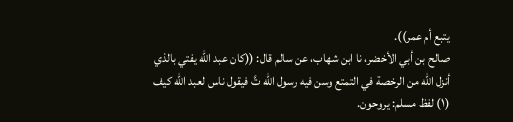يتبع أم عمر)).
صالح بن أبي الأخضر، نا ابن شهاب، عن سالم قال: ((كان عبد الله يفتي بالذي
أنزل الله من الرخصة في التمتع وسن فيه رسول الله تَّ فيقول ناس لعبد الله كيف
(١) لفظ مسلم: يروحون.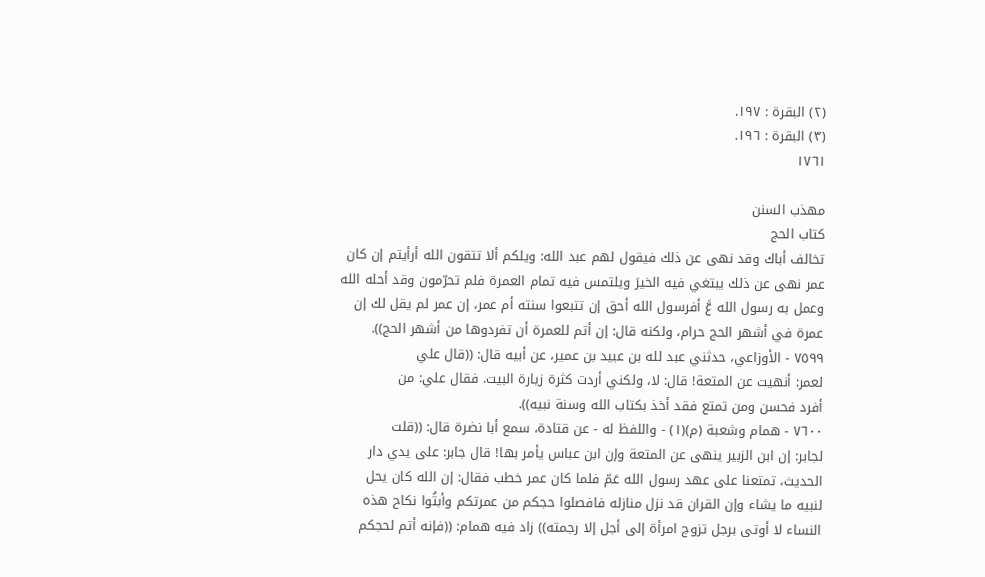(٢) البقرة : ١٩٧.
(٣) البقرة : ١٩٦.
١٧٦١

مهذب السنن
كتاب الحج
تخالف أباك وقد نهى عن ذلك فيقول لهم عبد الله: ويلكم ألا تتقون الله أرأيتم إن كان
عمر نهى عن ذلك يبتغي فيه الخيرَ ويلتمس فيه تمام العمرة فلم تحرّمون وقد أحله الله
وعمل به رسول الله عَّ أفرسول الله أحق إن تتبعوا سنته أم عمر، إن عمر لم يقل لك إن
عمرة في أشهر الحج حرام، ولكنه قال: إن أتم للعمرة أن تفردوها من أشهر الحج)).
٧٥٩٩ - الأوزاعي، حدثني عبد لله بن عبيد بن عمير، عن أبيه قال: ((قال علي
لعمر: أنهيت عن المتعة! قال: لا، ولكني أردت كثرة زيارة البيت. فقال علي: من
أفرد فحسن ومن تمتع فقد أخذ بكتاب الله وسنة نبيه)).
٧٦٠٠ - همام وشعبة (م)(١) - واللفظ له - عن قتادة، سمع أبا نضرة قال: ((قلت
لجابر: إن ابن الزبير ينهى عن المتعة وإن ابن عباس يأمر بها! قال جابر: على يدي دار
الحديث، تمتعنا على عهد رسول الله عَمّ فلما كان عمر خطب فقال: إن الله كان يحل
لنبيه ما يشاء وإن القران قد نزل منازله فافصلوا حجكم من عمرتكم وأبتُوا نكاح هذه
النساء لا أوتى برجل تزوج امرأة إلى أجل إلا رجمته)) زاد فيه همام: ((فإنه أتم لحجكم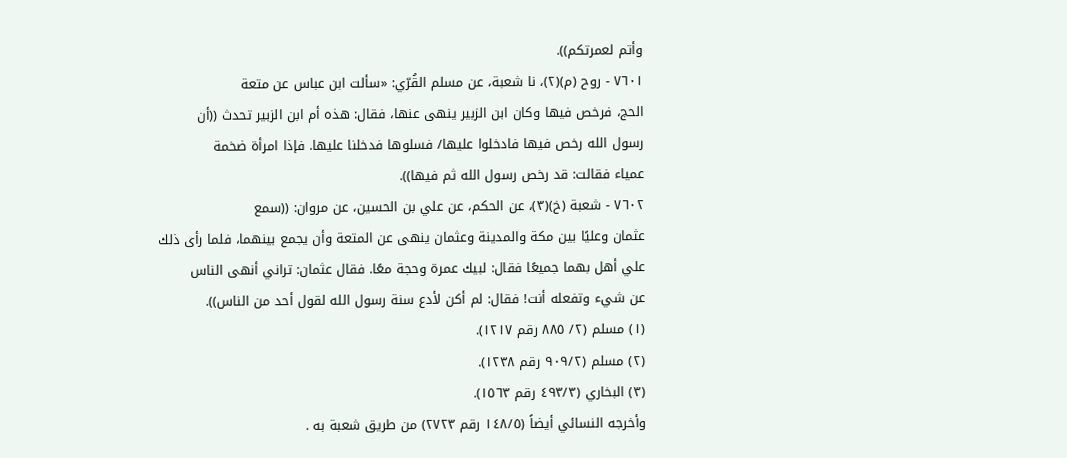وأتم لعمرتكم)).
٧٦٠١ - روح (م)(٢)، نا شعبة، عن مسلم القُرّي: «سألت ابن عباس عن متعة
الحج، فرخص فيها وكان ابن الزبير ينهى عنها، فقال: هذه أم ابن الزبير تحدث ((أن
رسول الله رخص فيها فادخلوا عليها/ فسلوها فدخلنا عليها. فإذا امرأة ضخمة
عمياء فقالت: قد رخص رسول الله ثم فيها)).
٧٦٠٢ - شعبة (خ)(٣)، عن الحكم، عن علي بن الحسين، عن مروان: ((سمع
عثمان وعليًا بين مكة والمدينة وعثمان ينهى عن المتعة وأن يجمع بينهما، فلما رأى ذلك
علي أهل بهما جميعًا فقال: لبيك عمرة وحجة معًا. فقال عثمان: تراني أنهى الناس
عن شيء وتفعله أنت! فقال: لم أكن لأدع سنة رسول الله لقول أحد من الناس)).
(١) مسلم (٢/ ٨٨٥ رقم ١٢١٧).
(٢) مسلم (٩٠٩/٢ رقم ١٢٣٨).
(٣) البخاري (٤٩٣/٣ رقم ١٥٦٣).
وأخرجه النسائي أيضاً (١٤٨/٥ رقم ٢٧٢٣) من طريق شعبة به .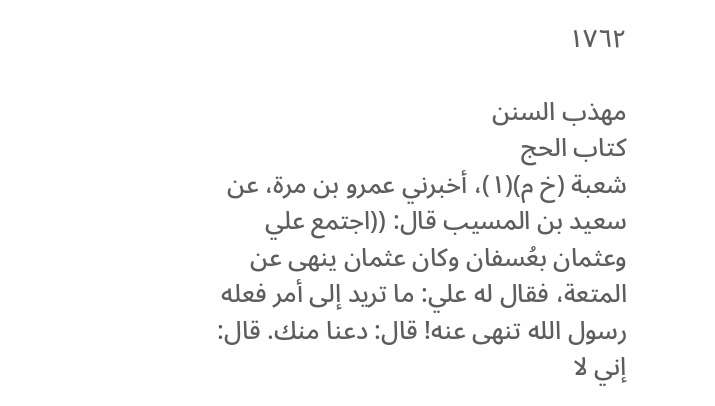١٧٦٢

مهذب السنن
كتاب الحج
شعبة (خ م)(١)، أخبرني عمرو بن مرة، عن سعيد بن المسيب قال: ((اجتمع علي
وعثمان بعُسفان وكان عثمان ينهى عن المتعة، فقال له علي: ما تريد إلى أمر فعله
رسول الله تنهى عنه! قال: دعنا منك. قال: إني لا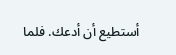أستطيع أن أدعك. فلما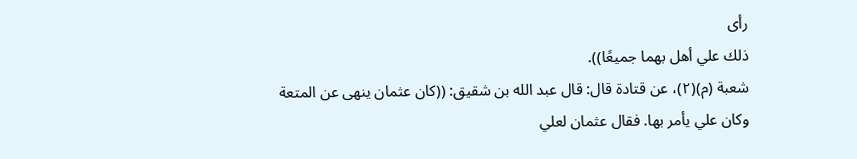رأى
ذلك علي أهل بهما جميعًا)).
شعبة (م)(٢)، عن قتادة قال: قال عبد الله بن شقيق: ((كان عثمان ينهى عن المتعة
وكان علي يأمر بها. فقال عثمان لعلي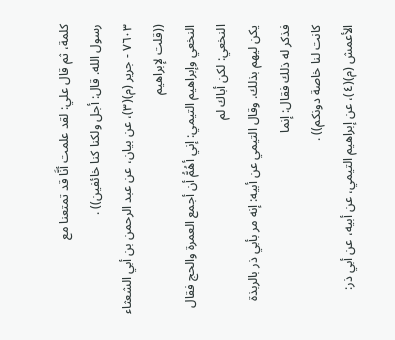كلمة، ثم قال علي: لقد علمت أنَّا قد تمتعنا مع
رسول الله. قال: أجل ولكنا كنا خائفين)) .
٧٦٠٣ - جرير (م)(٣)، عن بيان، عن عبد الرحمن بن أبي الشعثاء ((قلت لإبراهيم
النخعي وإبراهيم التيمي: إني أهُمُّ أن أجمع العمرة والحج فقال النخعي: لكن أباك لم
يكن ليهم بذلك. وقال التيمي عن أبيه: إنه مر بأبي ذر بالربذة فذكر له ذلك فقال: إنما
کانت لنا خاصة دونكم)) .
الأعمش (م)(٤)، عن إبراهيم التيمي، عن أبيه، عن أبي ذر: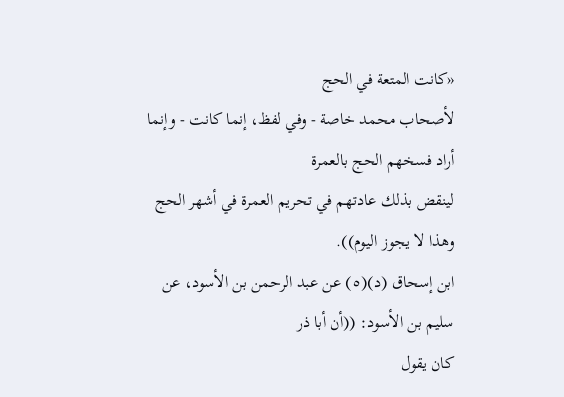«كانت المتعة في الحج
لأصحاب محمد خاصة - وفي لفظ، إنما كانت - وإنما أراد فسخهم الحج بالعمرة
لينقض بذلك عادتهم في تحريم العمرة في أشهر الحج وهذا لا يجوز اليوم)).
ابن إسحاق (د)(٥) عن عبد الرحمن بن الأسود، عن سليم بن الأسود: ((أن أبا ذر
كان يقول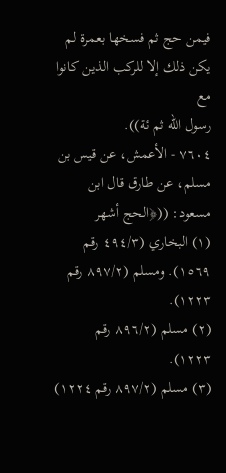فيمن حج ثم فسخها بعمرة لم يكن ذلك إلا للركب الذين كانوا مع
رسول الله ثم ئة)).
٧٦٠٤ - الأعمش، عن قيس بن مسلم، عن طارق قال ابن مسعود: ((﴿الحج أشهر
(١) البخاري (٤٩٤/٣ رقم ١٥٦٩). ومسلم (٨٩٧/٢ رقم ١٢٢٣).
(٢) مسلم (٨٩٦/٢ رقم ١٢٢٣).
(٣) مسلم (٨٩٧/٢ رقم ١٢٢٤)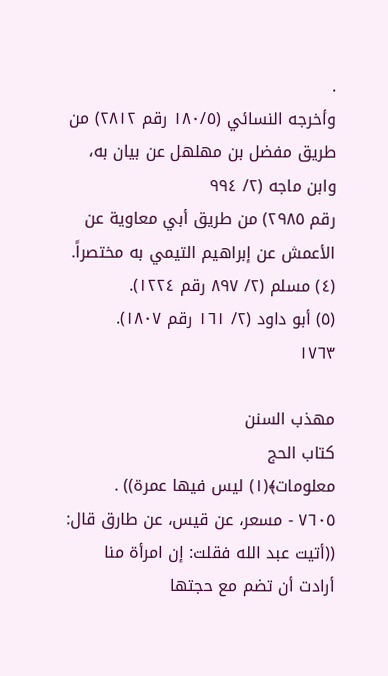.
وأخرجه النسائي (١٨٠/٥ رقم ٢٨١٢) من طريق مفضل بن مهلهل عن بيان به، وابن ماجه (٢/ ٩٩٤
رقم ٢٩٨٥) من طريق أبي معاوية عن الأعمش عن إبراهيم التيمي به مختصراً.
(٤) مسلم (٢/ ٨٩٧ رقم ١٢٢٤).
(٥) أبو داود (٢/ ١٦١ رقم ١٨٠٧).
١٧٦٣

مهذب السنن
كتاب الحج
معلومات﴾(١) ليس فيها عمرة)) .
٧٦٠٥ - مسعر، عن قيس، عن طارق قال: ((أتيت عبد الله فقلت: إن امرأة منا
أرادت أن تضم مع حجتها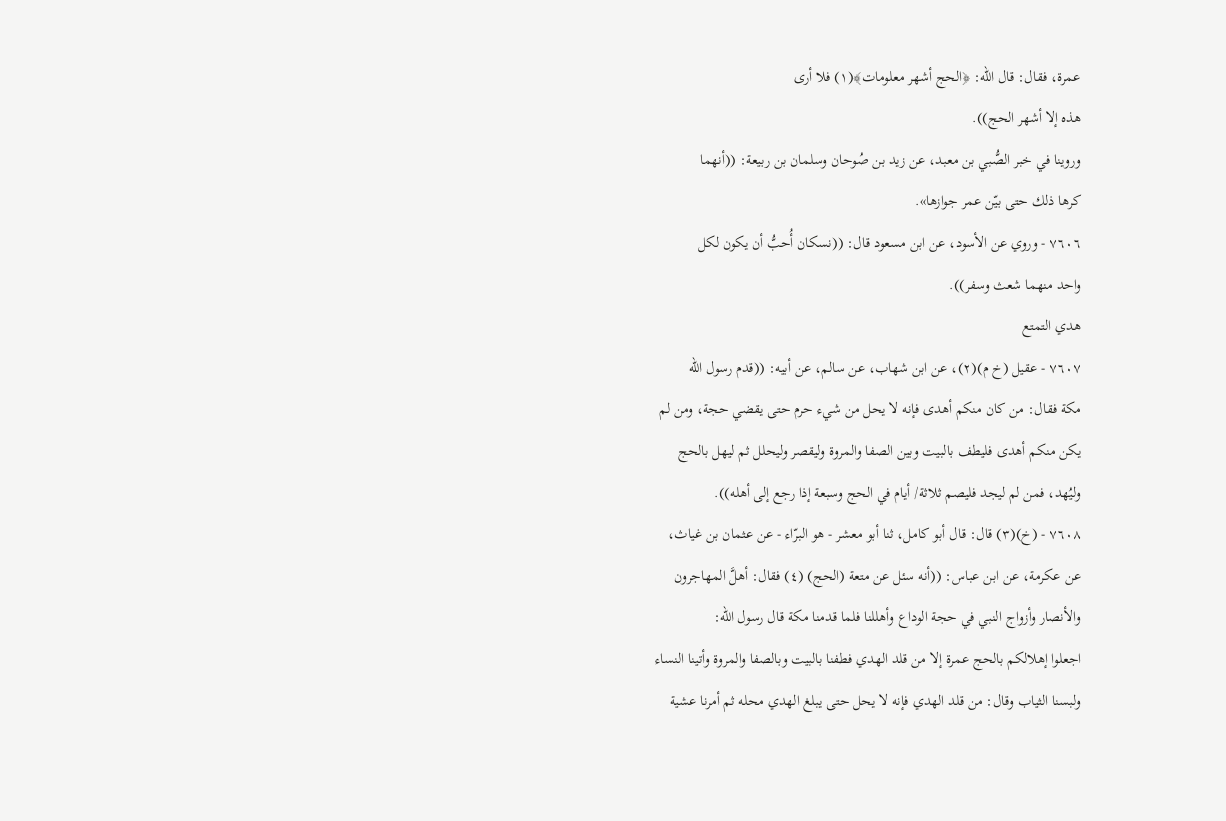عمرة، فقال: قال الله: ﴿الحج أشهر معلومات﴾(١) فلا أرى
هذه إلا أشهر الحج)).
وروينا في خبر الصُّبي بن معبد، عن زيد بن صُوحان وسلمان بن ربيعة: ((أنهما
کرها ذلك حتی بیّن عمر جوازها».
٧٦٠٦ - وروي عن الأسود، عن ابن مسعود قال: ((نسكان أُحبُّ أن يكون لكل
واحد منهما شعث وسفر)).
هدي التمتع
٧٦٠٧ - عقيل (خ م)(٢)، عن ابن شهاب، عن سالم، عن أبيه: ((قدم رسول الله
مكة فقال: من كان منكم أهدى فإنه لا يحل من شيء حرم حتى يقضي حجة، ومن لم
يكن منكم أهدى فليطف بالبيت وبين الصفا والمروة وليقصر وليحلل ثم ليهل بالحج
وليُهد، فمن لم ليجد فليصم ثلاثة/ أيام في الحج وسبعة إذا رجع إلى أهله)).
٧٦٠٨ - (خ)(٣) قال: قال أبو كامل، ثنا أبو معشر - هو البرّاء - عن عثمان بن غياث،
عن عكرمة، عن ابن عباس: ((أنه سئل عن متعة (الحج) (٤) فقال: أهلَّ المهاجرون
والأنصار وأزواج النبي في حجة الوداع وأهللنا فلما قدمنا مكة قال رسول الله:
اجعلوا إهلالكم بالحج عمرة إلا من قلد الهدي فطفنا بالبيت وبالصفا والمروة وأتينا النساء
ولبسنا الثياب وقال: من قلد الهدي فإنه لا يحل حتى يبلغ الهدي محله ثم أمرنا عشية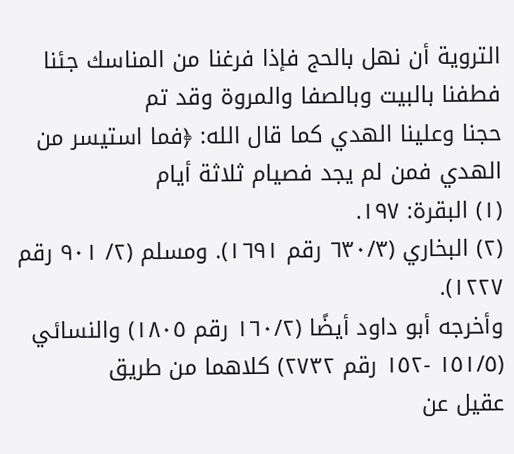التروية أن نهل بالحج فإذا فرغنا من المناسك جئنا فطفنا بالبيت وبالصفا والمروة وقد تم
حجنا وعلينا الهدي كما قال الله: ﴿فما استيسر من الهدي فمن لم يجد فصيام ثلاثة أيام
(١) البقرة: ١٩٧.
(٢) البخاري (٦٣٠/٣ رقم ١٦٩١). ومسلم (٢/ ٩٠١ رقم ١٢٢٧).
وأخرجه أبو داود أيضًا (١٦٠/٢ رقم ١٨٠٥) والنسائي (١٥١/٥ -١٥٢ رقم ٢٧٣٢) كلاهما من طريق
عقيل عن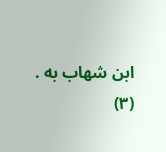ابن شهاب به .
(٣)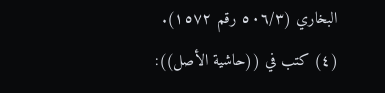البخاري (٥٠٦/٣ رقم ١٥٧٢).
(٤) كتب في ((حاشية الأصل)):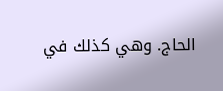الحاج. وهي كذلك في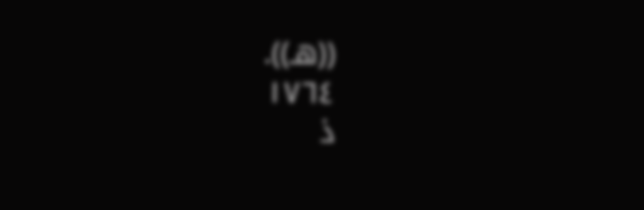((هـ)).
١٧٦٤
ذ